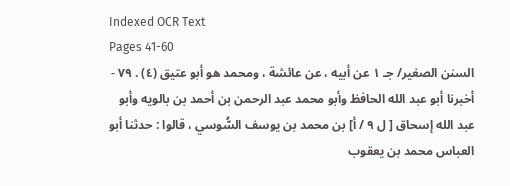Indexed OCR Text
Pages 41-60
السنن الصغير/ جـ ١ عن أبيه ، عن عائشة ، ومحمد هو أبو عتيق (٤) . ٧٩ - أخبرنا أبو عبد الله الحافظ وأبو محمد عبد الرحمن بن أحمد بن بالويه وأبو عبد الله إسحاق [ ل ٩ / أ] بن محمد بن يوسف السُّوسي ، قالوا : حدثنا أبو العباس محمد بن يعقوب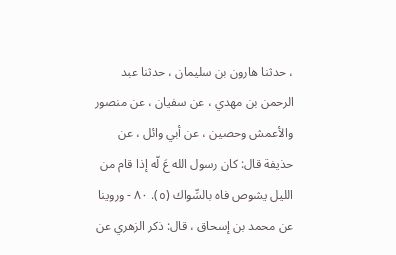، حدثنا هارون بن سليمان ، حدثنا عبد الرحمن بن مهدي ، عن سفيان ، عن منصور والأعمش وحصين ، عن أبي وائل ، عن حذيفة قال: كان رسول الله عَ لّه إذا قام من الليل يشوص فاه بالسِّواك (٥). ٨٠ - وروينا عن محمد بن إسحاق ، قال: ذكر الزهري عن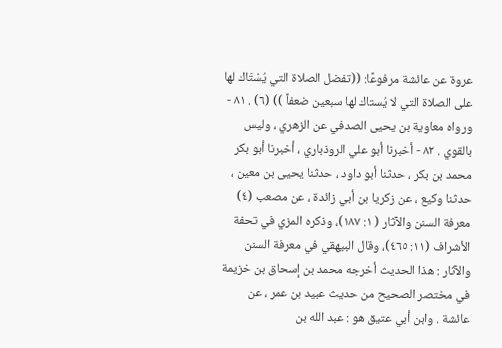عروة عن عائشة مرفوعًا: ((تفضل الصلاة التي يُسْتَاك لها على الصلاة التي لا يُستاك لها سبعين ضعفاً )) (٦) . ٨١ - ورواه معاوية بن يحيى الصدفي عن الزهري ، وليس بالقوي . ٨٢ - أخبرنا أبو علي الروذباري ، أخبرنا أبو بكر محمد بن بكر ، حدثنا أبو داود ، حدثنا يحيى بن معين ، حدثنا وكيع ، عن زكريا بن أبي زائدة ، عن مصعب (٤) معرفة السنن والآثار ( ١: ١٨٧)، وذكره المزي في تحفة الأشراف (١١: ٤٦٥)، وقال البيهقي في معرفة السنن والآثار : هذا الحديث أخرجه محمد بن إسحاق بن خزيمة في مختصر الصحيح من حديث عبيد بن عمر ، عن عائشة . وابن أبي عتيق هو : عبد الله بن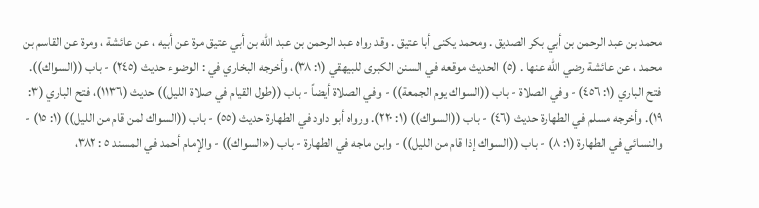محمد بن عبد الرحمن بن أبي بكر الصديق . ومحمد یکنی أبا عتيق . وقد رواه عبد الرحمن بن عبد الله بن أبي عتيق مرة عن أبيه ، عن عائشة ، ومرة عن القاسم بن محمد ، عن عائشة رضي الله عنها . (٥) الحديث موقعه في السنن الكبرى للبيهقي (١: ٣٨)، وأخرجه البخاري في : الوضوء حديث (٢٤٥) - باب ((السواك)). فتح الباري (١: ٤٥٦) - وفي الصلاة - باب ((السواك يوم الجمعة)) - وفي الصلاة أيضاً - باب ((طول القيام في صلاة الليل)) حديث (١١٣٦)، فتح الباري (٣: ١٩). وأخرجه مسلم في الطهارة حديث (٤٦) - باب ((السواك)) (١: ٢٢٠). ورواه أبو داود في الطهارة حديث (٥٥) - باب ((السواك لمن قام من الليل)) (١: ١٥) - والنسائي في الطهارة (١: ٨) - باب ((السواك إذا قام من الليل)) - وابن ماجه في الطهارة - باب («السواك)) - والإمام أحمد في المسند ٥ : ٣٨٢،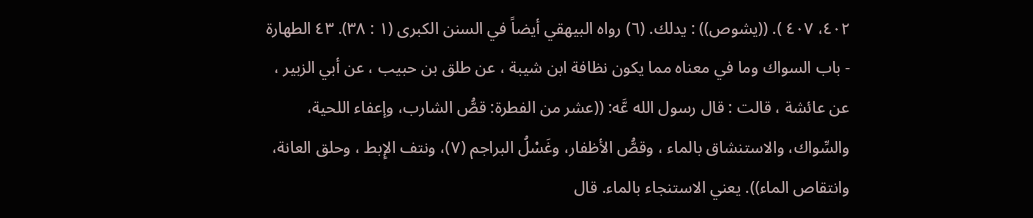٤٠٢، ٤٠٧ ). ((يشوص)) : يدلك. (٦) رواه البيهقي أيضاً في السنن الكبرى (١ : ٣٨). ٤٣ الطهارة - باب السواك وما في معناه مما يكون نظافة ابن شيبة ، عن طلق بن حبيب ، عن أبي الزبير ، عن عائشة ، قالت : قال رسول الله عَّه: ((عشر من الفطرة: قصُّ الشارب، وإعفاء اللحية، والسِّواك، والاستنشاق بالماء ، وقصُّ الأظفار، وغَسْلُ البراجم (٧)، ونتف الإِبط ، وحلق العانة، وانتقاص الماء)). يعني الاستنجاء بالماء. قال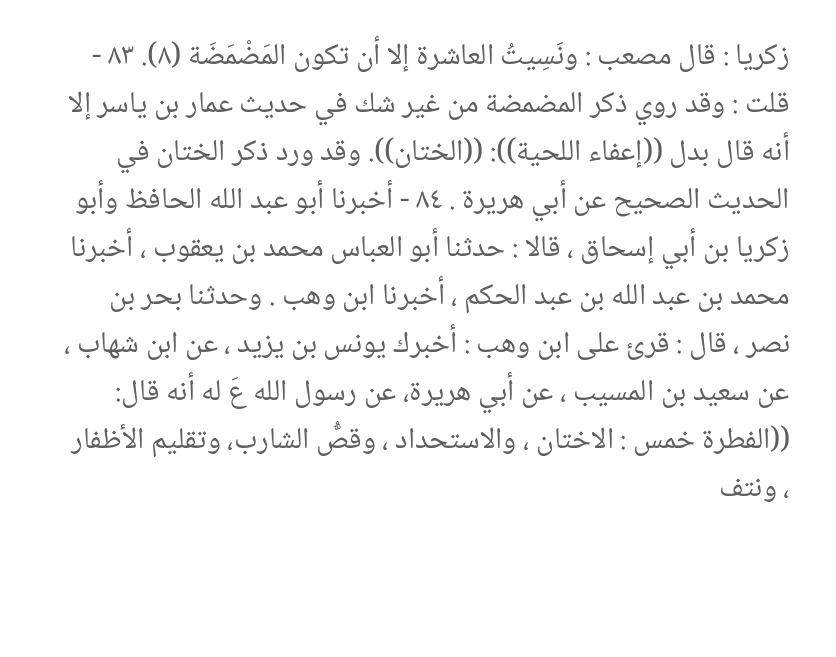زكريا : قال مصعب : ونَسِيتُ العاشرة إلا أن تكون المَضْمَضَة (٨). ٨٣ - قلت : وقد روي ذکر المضمضة من غير شك في حدیث عمار بن ياسر إلا أنه قال بدل ((إعفاء اللحية)): ((الختان)). وقد ورد ذكر الختان في الحديث الصحيح عن أبي هريرة . ٨٤ - أخبرنا أبو عبد الله الحافظ وأبو زكريا بن أبي إسحاق ، قالا : حدثنا أبو العباس محمد بن يعقوب ، أخبرنا محمد بن عبد الله بن عبد الحكم ، أخبرنا ابن وهب . وحدثنا بحر بن نصر ، قال : قرئ على ابن وهب : أخبرك يونس بن يزيد ، عن ابن شهاب ، عن سعيد بن المسيب ، عن أبي هريرة، عن رسول الله عَ له أنه قال: ((الفطرة خمس : الاختان ، والاستحداد ، وقصُّ الشارب، وتقليم الأظفار ، ونتف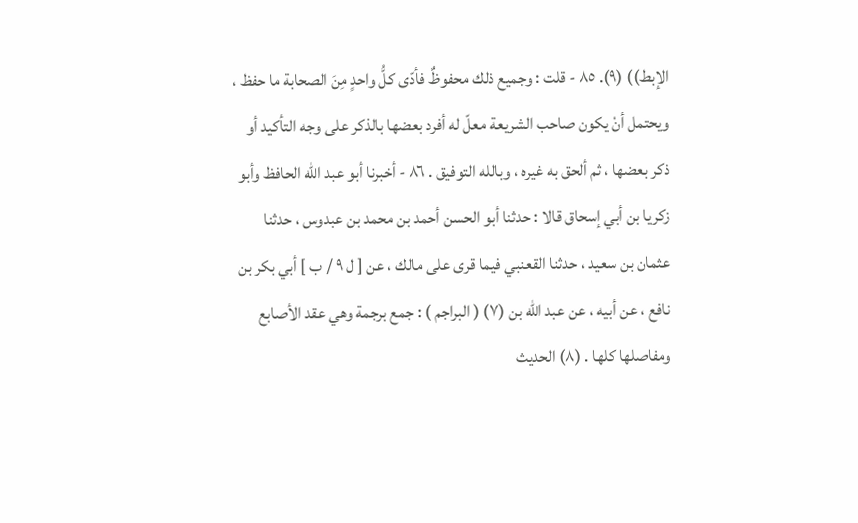الإبط)) (٩). ٨٥ - قلت : وجميع ذلك محفوظٌ فأدّى كلُّ واحدٍ مِنَ الصحابة ما حفظ ، ويحتمل أنْ يكون صاحب الشريعة معلّ له أفرد بعضها بالذكر على وجه التأكيد أو ذكر بعضها ، ثم ألحق به غيره ، وبالله التوفيق . ٨٦ - أخبرنا أبو عبد الله الحافظ وأبو زكريا بن أبي إسحاق قالا : حدثنا أبو الحسن أحمد بن محمد بن عبدوس ، حدثنا عثمان بن سعيد ، حدثنا القعنبي فيما قرى على مالك ، عن [ ل ٩ / ب ] أبي بكر بن نافع ، عن أبيه ، عن عبد الله بن (٧) ( البراجم ) : جمع برجمة وهي عقد الأصابع ومفاصلها كلها . (٨) الحديث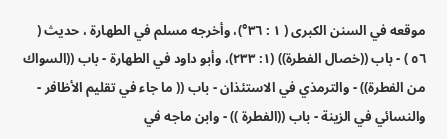موقعه في السنن الكبرى ( ١ : ٣٦°)، وأخرجه مسلم في الطهارة ، حديث ( ٥٦ ) - باب ((خصال الفطرة)) (١: ٢٣٣)، وأبو داود في الطهارة - باب ((السواك من الفطرة)) - والترمذي في الاستئذان - باب (( ما جاء في تقليم الأظافر - والنسائي في الزينة - باب ((الفطرة )) - وابن ماجه في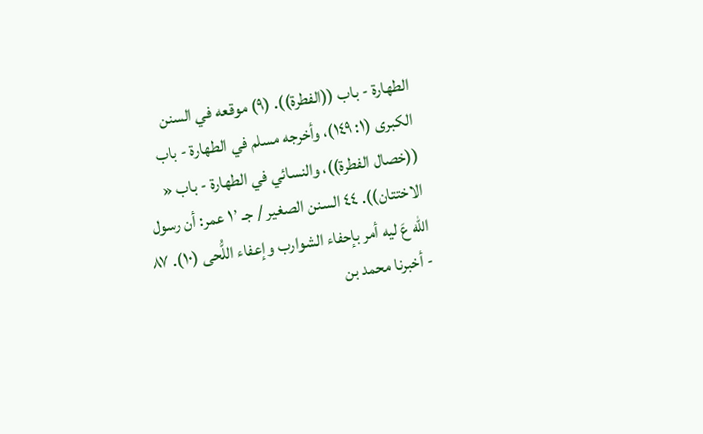الطهارة - باب ((الفطرة)). (٩) موقعه في السنن الكبرى (١: ١٤٩)، وأخرجه مسلم في الطهارة - باب ((خصال الفطرة))، والنسائي في الطهارة - باب « الاختتان)). ٤٤ السنن الصغير / جـ ١٬ عمر: أن رسول الله عَ ليه أمر بإحفاء الشوارب وإعفاء اللُّحى (١٠). ٨٧ - أخبرنا محمد بن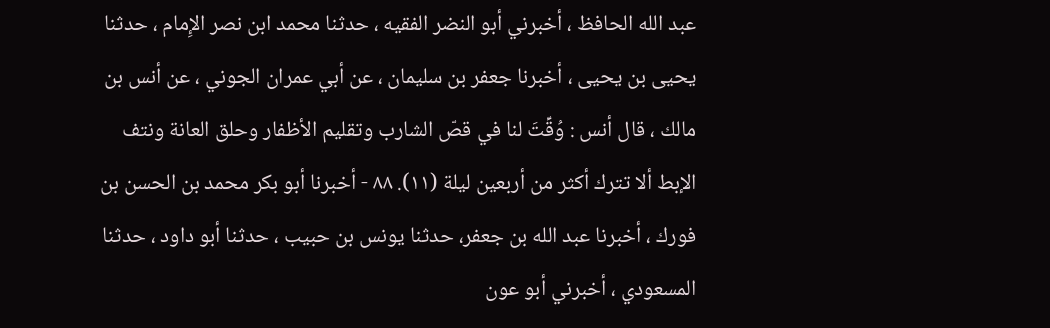عبد الله الحافظ ، أخبرني أبو النضر الفقيه ، حدثنا محمد ابن نصر الإِمام ، حدثنا يحيى بن يحيى ، أخبرنا جعفر بن سليمان ، عن أبي عمران الجوني ، عن أنس بن مالك ، قال أنس : وُقِّتَ لنا في قصّ الشارب وتقليم الأظفار وحلق العانة ونتف الإبط ألا تترك أكثر من أربعين ليلة (١١). ٨٨ - أخبرنا أبو بكر محمد بن الحسن بن فورك ، أخبرنا عبد الله بن جعفر، حدثنا يونس بن حبيب ، حدثنا أبو داود ، حدثنا المسعودي ، أخبرني أبو عون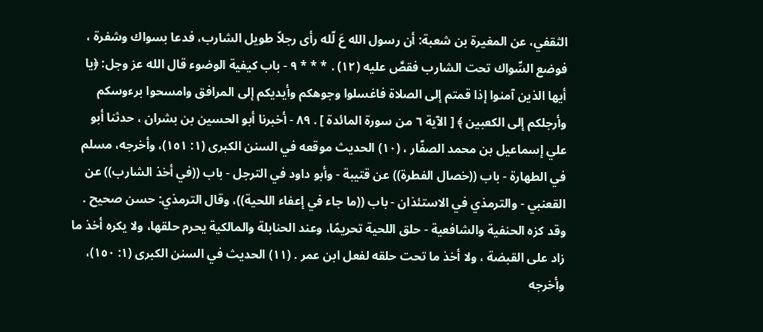الثقفي، عن المغيرة بن شعبة: أن رسول الله عَ لّله رأى رجلاً طويل الشارب، فدعا بسواك وشفرة ، فوضع السِّواك تحت الشارب فقصَّ عليه (١٢) . * * * ٩ - باب كيفية الوضوء قال الله عز وجل: ﴿يا أيها الذين آمنوا إذا قمتم إلى الصلاة فاغسلوا وجوهكم وأيديكم إلى المرافق وامسحوا برءوسكم وأرجلكم إلى الكعبين ﴾ [ الآية ٦ من سورة المائدة ] . ٨٩ - أخبرنا أبو الحسين بن بشران ، حدثنا أبو علي إسماعيل بن محمد الصفّار ، (١٠) الحديث موقعه في السنن الكبرى (١: ١٥١)، وأخرجه، مسلم في الطهارة - باب ((خصال الفطرة)) عن قتيبة - وأبو داود في الترجل - باب ((في أخذ الشارب)) عن القعنبي - والترمذي في الاستئذان - باب ((ما جاء في إعفاء اللحية))، وقال الترمذي: حسن صحيح . وقد كزه الحنفية والشافعية - حلق اللحية تحريمًا، وعند الحنابلة والمالكية يحرم حلقها، ولا يكره أخذ ما زاد على القبضة ، ولا أخذ ما تحت حلقه لفعل ابن عمر . (١١) الحديث في السنن الكبرى (١: ١٥٠)، وأخرجه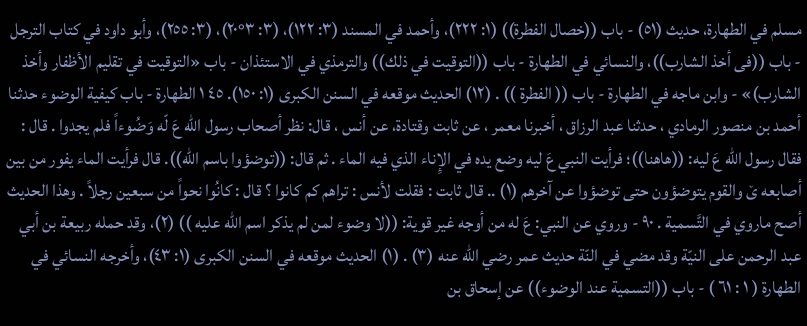مسلم في الطهارة، حديث (٥١) - باب ((خصال الفطرة)) (١: ٢٢٢)، وأحمد في المسند (٣: ١٢٢)، (٣: ٣°٢٠)، (٣: ٢٥٥)، وأبو داود في كتاب الترجل - باب ((فى أخذ الشارب))، والنسائي في الطهارة - باب ((التوقيت في ذلك)) والترمذي في الاستئذان - باب «التوقيت في تقليم الأظفار وأخذ الشارب)» - وابن ماجه في الطهارة - باب (( الفطرة )) . (١٢) الحديث موقعه في السنن الكبرى (١: ١٥٠). ٤٥ ١ الطهارة - باب كيفية الوضوء حدثنا أحمد بن منصور الرمادي ، حدثنا عبد الرزاق ، أخبرنا معمر ، عن ثابت وقتادة، عن أنس ، قال: نظر أصحاب رسول الله عَ لّه وَضُوءاً فلم يجدوا . قال : فقال رسول الله عَ ليه: ((هاهنا))؛ فرأيت النبي عَ ليه وضع يده في الإِناء الذي فيه الماء . ثم قال: ((توضؤوا باسم الله)). قال فرأيت الماء يفور من بين أصابعه ێ والقوم يتوضؤون حتى توضؤوا عن آخرهم (١) .. قال ثابت : فقلت لأنس : تراهم كم كانوا ؟ قال : كانُوا نحواً من سبعين رجلاً . وهذا الحديث أصح ماروي في التَّسمية . ٩٠ - وروي عن النبي: عَ له من أوجه غير قوية: ((لا وضوء لمن لم يذكر اسم الله عليه )) (٢)، وقد حمله ربيعة بن أبي عبد الرحمن على النيّة وقد مضي في النّة حديث عمر رضي الله عنه (٣) . (١) الحديث موقعه في السنن الكبرى (١: ٤٣)، وأخرجه النسائي في الطهارة ( ١ : ٦١ ) - باب ((التسمية عند الوضوء)) عن إسحاق بن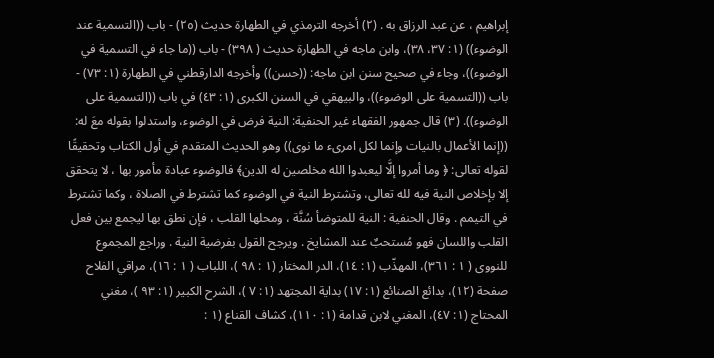إبراهيم ، عن عبد الرزاق به . (٢) أخرجه الترمذي في الطهارة حديث (٢٥) - باب ((التسمية عند الوضوء)) (١: ٣٧، ٣٨)، وابن ماجه في الطهارة حديث ( ٣٩٨) - باب ((ما جاء في التسمية في الوضوء))، وجاء في صحيح سنن ابن ماجه: ((حسن)) وأخرجه الدارقطني في الطهارة (١: ٧٣) - باب ((التسمية على الوضوء))، والبيهقي في السنن الكبرى (١: ٤٣) في باب ((التسمية على الوضوء)). (٣) قال جمهور الفقهاء غير الحنفية: النية فرض في الوضوء، واستدلوا بقوله معَ له: ((إنما الأعمال بالنيات وإنما لكل امرىء ما نوى)) وهو الحديث المتقدم في أول الكتاب وتحقيقًا لقوله تعالى: ﴿ وما أمروا إلَّا ليعبدوا الله مخلصين له الدين﴾ فالوضوء عبادة مأمور بها ، لا يتحقق إلا بإخلاص النية فيه لله تعالى، وتشترط النية في الوضوء كما تشترط في الصلاة ، وكما تشترط في التيمم . وقال الحنفية : النية للمتوضأ سُنَّة ، ومحلها القلب ، فإن نطق بها ليجمع بين فعل القلب واللسان فهو مُستحبٌ عند المشايخ . ويرجح القول بفرضية النية . وراجع المجموع للنووى ( ١ : ٣٦١)، المهذّب (١: ١٤)، الدر المختار (١ : ٩٨ )، اللباب ( ١ : ١٦)، مراقي الفلاح صفحة (١٢)، بدائع الصنائع (١: ١٧) بداية المجتهد (١: ٧ )، الشرح الكبير (١: ٩٣ )، مغني المحتاج (١: ٤٧)، المغني لابن قدامة (١: ١١٠)، كشاف القناع (١ :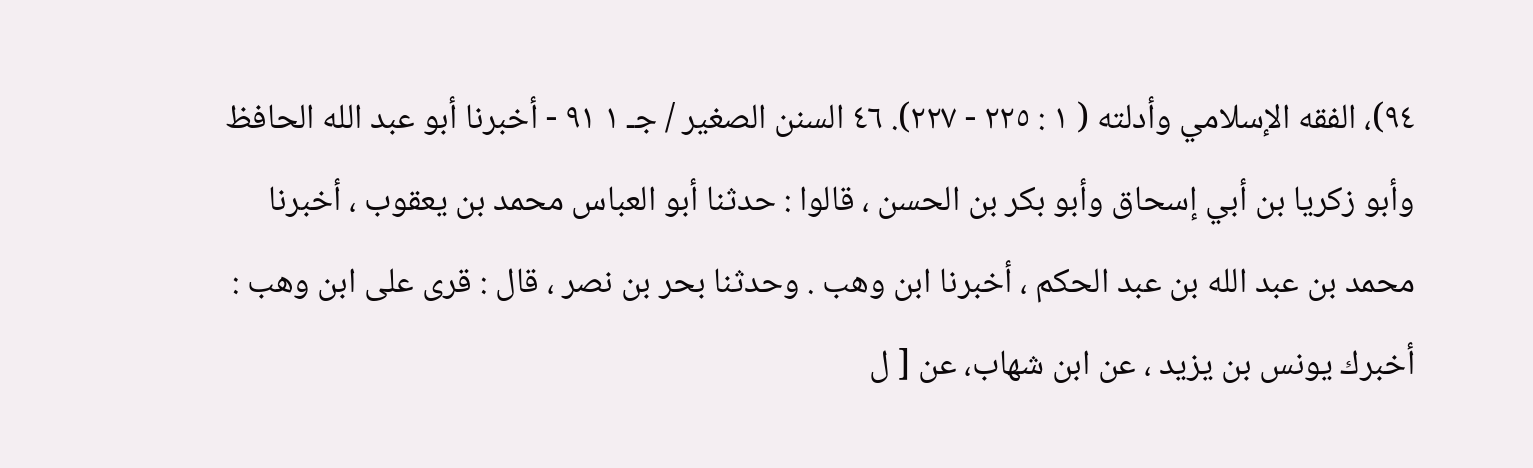٩٤)، الفقه الإسلامي وأدلته ( ١ : ٢٢٥ - ٢٢٧). ٤٦ السنن الصغير / جـ ١ ٩١ - أخبرنا أبو عبد الله الحافظ وأبو زكريا بن أبي إسحاق وأبو بكر بن الحسن ، قالوا : حدثنا أبو العباس محمد بن يعقوب ، أخبرنا محمد بن عبد الله بن عبد الحكم ، أخبرنا ابن وهب . وحدثنا بحر بن نصر ، قال : قرى على ابن وهب : أخبرك يونس بن يزيد ، عن ابن شهاب، عن [ ل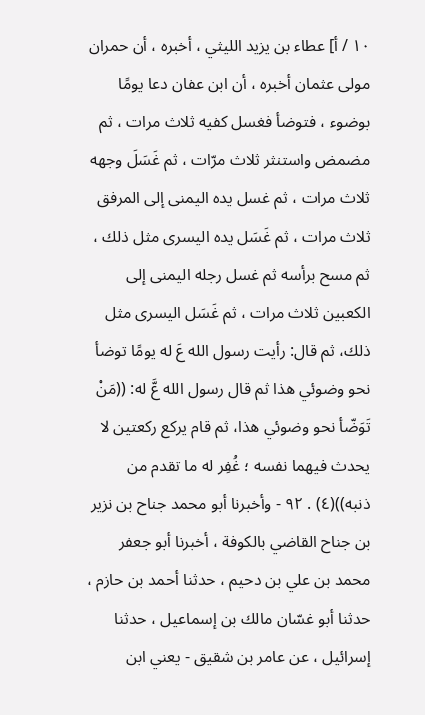١٠ / أ] عطاء بن يزيد الليثي ، أخبره ، أن حمران مولى عثمان أخبره ، أن ابن عفان دعا يومًا بوضوء ، فتوضأ فغسل كفيه ثلاث مرات ، ثم مضمض واستنثر ثلاث مرّات ، ثم غَسَلَ وجهه ثلاث مرات ، ثم غسل يده اليمنى إلى المرفق ثلاث مرات ، ثم غَسَل يده اليسرى مثل ذلك ، ثم مسح برأسه ثم غسل رجله اليمنى إلى الكعبين ثلاث مرات ، ثم غَسَل اليسرى مثل ذلك، ثم قال: رأيت رسول الله عَ له يومًا توضأ نحو وضوئي هذا ثم قال رسول الله عَّ له: ((مَنْ تَوَضّأ نحو وضوئي هذا، ثم قام يركع ركعتين لا يحدث فيهما نفسه ؛ غُفِر له ما تقدم من ذنبه))(٤) . ٩٢ - وأخبرنا أبو محمد جناح بن نزير بن جناح القاضي بالكوفة ، أخبرنا أبو جعفر محمد بن علي بن دحيم ، حدثنا أحمد بن حازم ، حدثنا أبو غسّان مالك بن إسماعيل ، حدثنا إسرائيل ، عن عامر بن شقيق - يعني ابن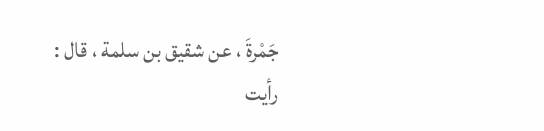جَمْرةَ ، عن شقيق بن سلمة ، قال : رأيت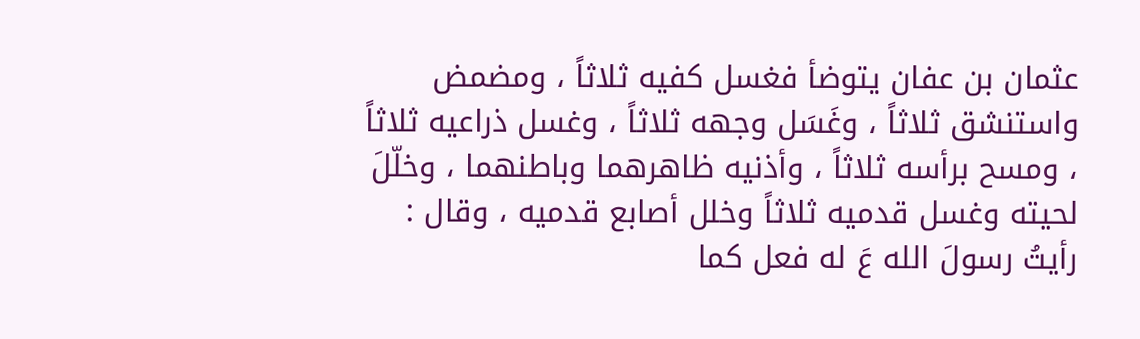عثمان بن عفان يتوضأ فغسل كفيه ثلاثاً ، ومضمض واستنشق ثلاثاً ، وغَسَل وجهه ثلاثاً ، وغسل ذراعيه ثلاثاً ، ومسح برأسه ثلاثاً ، وأذنيه ظاهرهما وباطنهما ، وخلّلَ لحيته وغسل قدميه ثلاثاً وخلل أصابع قدميه ، وقال : رأيتُ رسولَ الله عَ له فعل كما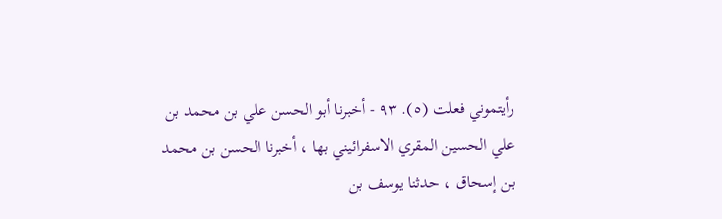رأيتموني فعلت (٥). ٩٣ - أخبرنا أبو الحسن علي بن محمد بن علي الحسين المقري الاسفرائيني بها ، أخبرنا الحسن بن محمد بن إسحاق ، حدثنا يوسف بن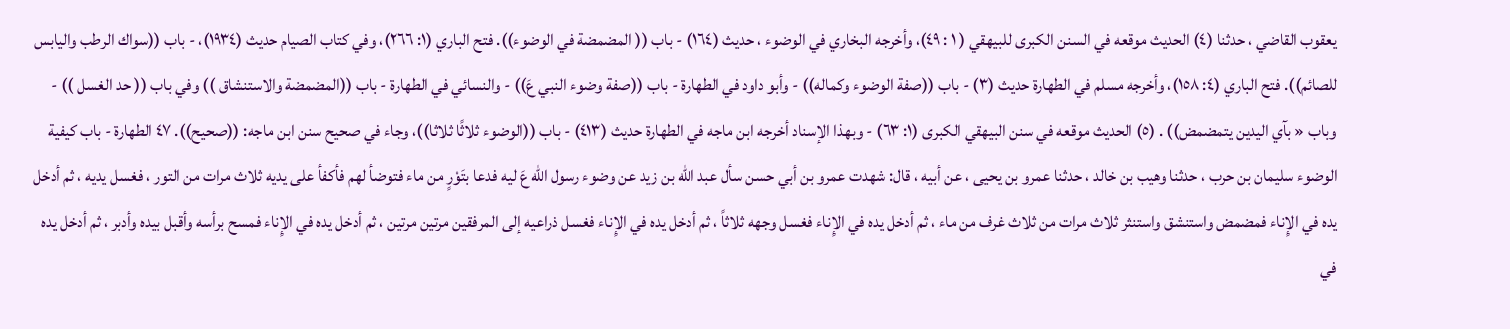يعقوب القاضي ، حدثنا (٤) الحديث موقعه في السنن الكبرى للبيهقي ( ١ : ٤٩)، وأخرجه البخاري في الوضوء ، حديث (١٦٤) - باب (( المضمضة في الوضوء)). فتح الباري (١: ٢٦٦)، وفي كتاب الصيام حديث (١٩٣٤)، - باب ((سواك الرطب واليابس للصائم)). فتح الباري (٤: ١٥٨)، وأخرجه مسلم في الطهارة حديث (٣) - باب ((صفة الوضوء وكماله)) - وأبو داود في الطهارة - باب ((صفة وضوء النبي عَ)) - والنسائي في الطهارة - باب ((المضمضة والاستنشاق )) وفي باب (( حد الغسل )) - وباب « بآي اليدين يتمضمض)) . (٥) الحديث موقعه في سنن البيهقي الكبرى (١: ٦٣) - وبهذا الإسناد أخرجه ابن ماجه في الطهارة حديث (٤١٣) - باب ((الوضوء ثلاثًا ثلاثا))، وجاء في صحيح سنن ابن ماجه: ((صحيح)). ٤٧ الطهارة - باب كيفية الوضوء سليمان بن حرب ، حدثنا وهيب بن خالد ، حدثنا عمرو بن يحيى ، عن أبيه ، قال: شهدت عمرو بن أبي حسن سأل عبد الله بن زيد عن وضوء رسول الله عَ ليه فدعا بتَوْرٍ من ماء فتوضأ لهم فأكفأ على يديه ثلاث مرات من التور ، فغسل يديه ، ثم أدخل يده في الإِناء فمضمض واستنشق واستنثر ثلاث مرات من ثلاث غرف من ماء ، ثم أدخل يده في الإِناء فغسل وجهه ثلاثاً ، ثم أدخل يده في الإِناء فغسل ذراعيه إلى المرفقين مرتين مرتين ، ثم أدخل يده في الإِناء فمسح برأسه وأقبل بيده وأدبر ، ثم أدخل يده في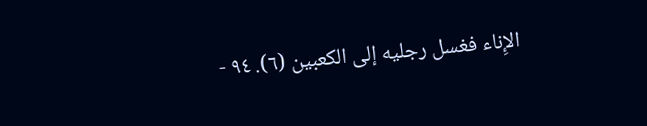الإِناء فغسل رجليه إلى الكعبين (٦). ٩٤ -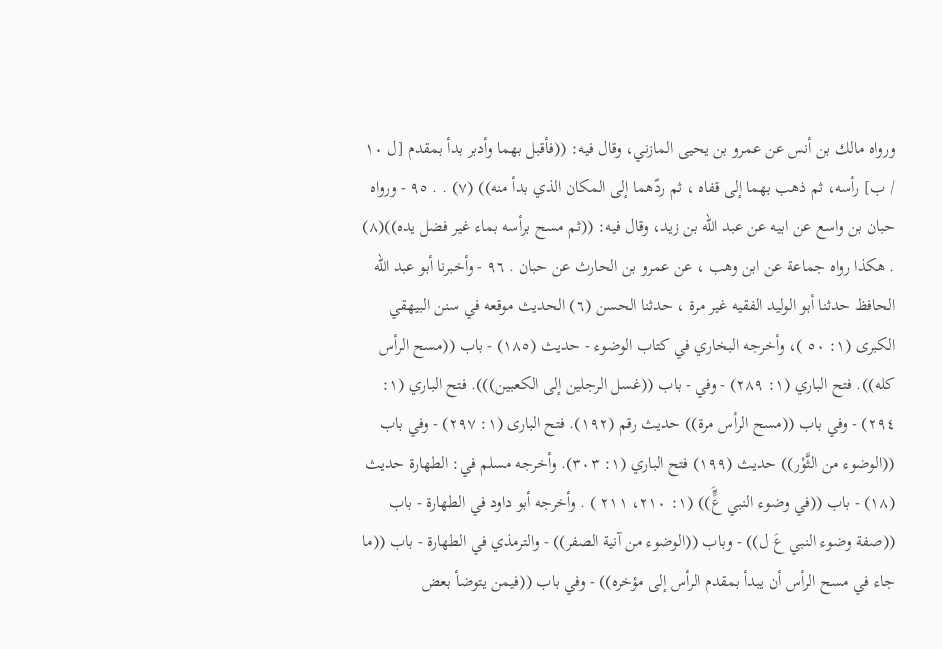ورواه مالك بن أنس عن عمرو بن يحيى المازني، وقال فيه: ((فأقبل بهما وأدبر بدأ بمقدم [ل ١٠ / ب] رأسه، ثم ذهب بهما إلى قفاه ، ثم ردّهما إلى المكان الذي بدأ منه)) (٧) . . ٩٥ - ورواه حبان بن واسع عن ابيه عن عبد الله بن زيد، وقال فيه: ((ثم مسح برأسه بماء غير فضل يده))(٨) . هكذا رواه جماعة عن ابن وهب ، عن عمرو بن الحارث عن حبان . ٩٦ - وأخبرنا أبو عبد الله الحافظ حدثنا أبو الوليد الفقيه غير مرة ، حدثنا الحسن (٦) الحديث موقعه في سنن البيهقي الكبرى (١: ٥٠ )، وأخرجه البخاري في كتاب الوضوء - حديث (١٨٥) - باب ((مسح الرأس كله)). فتح الباري (١: ٢٨٩) - وفي - باب ((غسل الرجلين إلى الكعبين))). فتح الباري (١: ٢٩٤) - وفي باب ((مسح الرأس مرة)) حديث رقم (١٩٢). فتح البارى (١: ٢٩٧) - وفي باب ((الوضوء من الثَّوْر)) حديث (١٩٩) فتح الباري (١: ٣٠٣). وأخرجه مسلم في: الطهارة حديث (١٨) - باب ((في وضوء النبي عٍَّ)) (١: ٢١٠، ٢١١ ) . وأخرجه أبو داود في الطهارة - باب ((صفة وضوء النبي عَ ل)) - وباب ((الوضوء من آنية الصفر)) - والترمذي في الطهارة - باب ((ما جاء في مسح الرأس أن يبدأ بمقدم الرأس إلى مؤخره)) - وفي باب ((فيمن يتوضأ بعض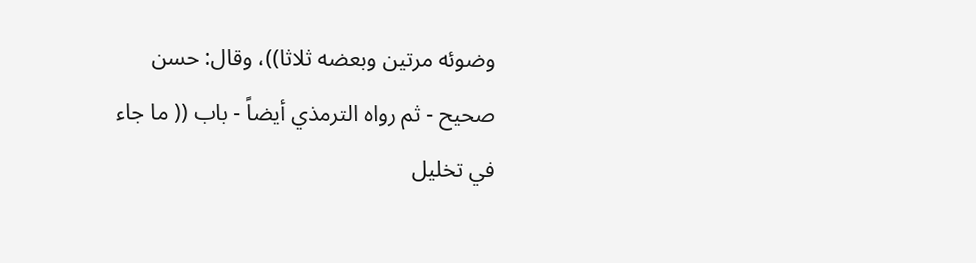وضوئه مرتين وبعضه ثلاثا))، وقال: حسن صحيح - ثم رواه الترمذي أيضاً - باب (( ما جاء في تخليل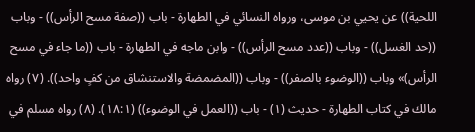اللحية)) عن يحيي بن موسى، ورواه النسائي في الطهارة - باب ((صفة مسح الرأس)) - وباب ((حد الغسل)) - وباب ((عدد مسح الرأس)) - وابن ماجه في الطهارة - باب ((ما جاء في مسح الرأس)» وباب ((الوضوء بالصفر)) - وباب ((المضمضة والاستنشاق من كفٍ واحد)). (٧) رواه مالك في كتاب الطهارة - حديث (١) - باب ((العمل في الوضوء)) (١٨:١). (٨) رواه مسلم في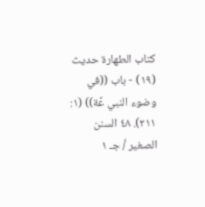كتاب الطهارة حديث (١٩) - باب ((في وضوء النبي عَّة)) (١: ٢١١). ٤٨ السنن الصغير / جـ ١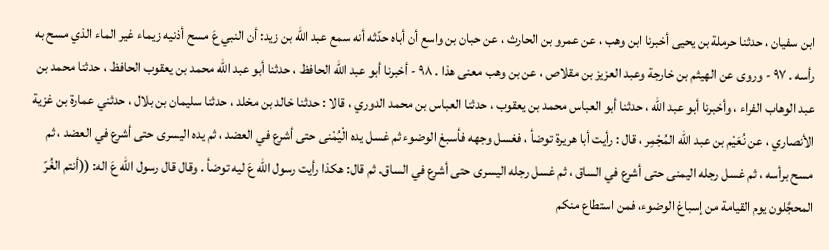ابن سفيان ، حدثنا حرملة بن يحيى أخبرنا ابن وهب ، عن عمرو بن الحارث ، عن حبان بن واسع أن أباه حدّثه أنه سمع عبد الله بن زيد: أن النبي عَ مسح أذنيه زيماء غير الماء الذي مسح به رأسه . ٩٧ - وروى عن الهيثم بن خارجة وعبد العزيز بن مقلاص ، عن بن وهب معنى هذا . ٩٨ - أخبرنا أبو عبد الله الحافظ ، حدثنا أبو عبد الله محمد بن يعقوب الحافظ ، حدثنا محمد بن عبد الوهاب الفراء ، وأخبرنا أبو عبد الله ، حدثنا أبو العباس محمد بن يعقوب ، حدثنا العباس بن محمد الدوري ، قالا : حدثنا خالد بن مخلد ، حدثنا سليمان بن بلال ، حدثني عمارة بن غزية الأنصاري ، عن نُعَيْم بن عبد الله المُجْمِر ، قال : رأيت أبا هريرة توضأ ، فغسل وجهه فأسبغ الوضوء ثم غسل يده الْيُمْنى حتى أشرع في العضد ، ثم يده اليسرى حتى أشرع في العضد ، ثم مسح برأسه ، ثم غسل رجله اليمنى حتى أشرع في الساق ، ثم غسل رجله اليسرى حتى أشرع في الساق. ثم قال: هكذا رأيت رسول الله عَ ليه توضأ . وقال قال رسول الله عَ اله: ((أنتم الغُرّ المحجَّلون يوم القيامة من إسباغ الوضوء، فمن استطاع منكم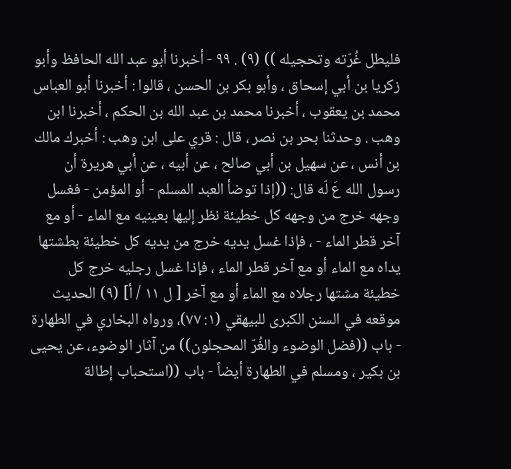فليطل غُرّته وتحجيله )) (٩) . ٩٩ - أخبرنا أبو عبد الله الحافظ وأبو زكريا بن أبي إسحاق ، وأبو بكر بن الحسن ، قالوا : أخبرنا أبو العباس محمد بن يعقوب ، أخبرنا محمد بن عبد الله بن الحكم ، أخبرنا ابن وهب . وحدثنا بحر بن نصر ، قال : قري على ابن وهب : أخبرك مالك بن أنس ، عن سهيل بن أبي صالح ، عن أبيه ، عن أبي هريرة أن رسول الله عَ لّه قال: ((إذا توضأ العبد المسلم - أو المؤمن - فغسل وجهه خرج من وجهه كل خطيئة نظر إليها بعينيه مع الماء - أو مع آخر قطر الماء - ، فإذا غسل يديه خرج من يديه كل خطيئة بطشتها يداه مع الماء أو مع آخر قطر الماء ، فإذا غسل رجليه خرج كل خطيئة مشتها رجلاه مع الماء أو مع آخر [ ل ١١ / أ] (٩) الحديث موقعه في السنن الكبرى للبيهقي (١: ٧٧)، ورواه البخاري في الطهارة - باب ((فضل الوضوء والغُرّ المحجلون)) من آثار الوضوء، عن يحيى بن بكير ، ومسلم في الطهارة أيضاً - باب ((استحباب إطالة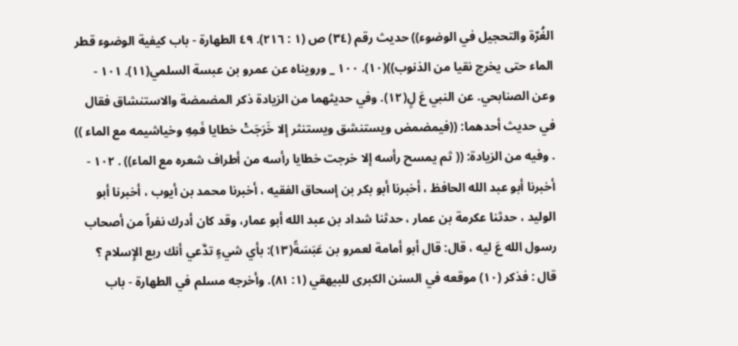الغُرّة والتحجيل في الوضوء)) حديث رقم (٣٤) ص (١ : ٢١٦). ٤٩ الطهارة - باب كيفية الوضوء قطر الماء حتى يخرج نقيا من الذنوب))(١٠). ١٠٠ _ ورويناه عن عمرو بن عبسة السلمي(١١). ١٠١ - وعن الصنابحي. عن النبي عَ لٍ(١٢). وفي حديثهما من الزيادة ذكر المضمضة والاستنشاق فقال في حديث أحدهما: ((فيمضمض ويستنشق ويستنثر إلا خَرَجَتْ خطايا فَمِهِ وخياشيمه مع الماء )) . وفيه من الزيادة: (( ثم يمسح رأسه إلا خرجت خطايا رأسه من أطراف شعره مع الماء)) . ١٠٢ - أخبرنا أبو عبد الله الحافظ ، أخبرنا أبو بكر بن إسحاق الفقيه ، أخبرنا محمد بن أيوب ، أخبرنا أبو الوليد ، حدثنا عكرمة بن عمار ، حدثنا شداد بن عبد الله أبو عمار، وقد كان أدرك نفراً من أصحاب رسول الله عَ ليه ، قال: قال أبو أمامة لعمرو بن عَبَسَةً(١٣): بأي شيءٍ تدَّعي أنك ربع الإِسلام ؟ قال : فذكر (١٠) موقعه في السنن الكبرى للبيهقي (١: ٨١). وأخرجه مسلم في الطهارة - باب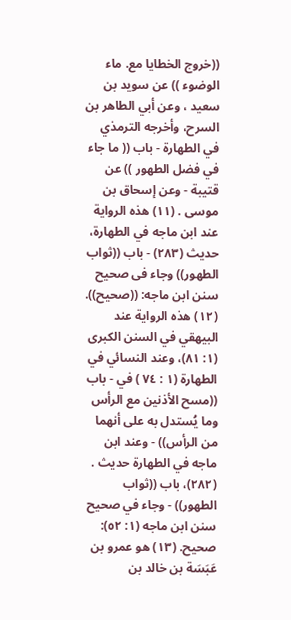((خروج الخطايا مع. ماء الوضوء )) عن سويد بن سعيد ، وعن أبي الطاهر بن السرح، وأخرجه الترمذي في الطهارة - باب (( ما جاء في فضل الطهور )) عن قتيبة - وعن إسحاق بن موسى . (١١) هذه الرواية عند ابن ماجه في الطهارة، حديث (٢٨٣) - باب ((ثواب الطهور)) وجاء فى صحيح سنن ابن ماجه: ((صحيح)). (١٢) هذه الرواية عند البيهقي في السنن الكبرى (١: ٨١)، وعند النسائي في الطهارة (١ : ٧٤ ) في - باب ((مسح الأذنين مع الرأس وما يُستدل به على أنهما من الرأس)) - وعند ابن ماجه في الطهارة حديث . (٢٨٢)، باب ((ثواب الطهور)) - وجاء في صحيح سنن ابن ماجه (١: ٥٢): صحيح. (١٣) هو عمرو بن عَبَسَة بن خالد بن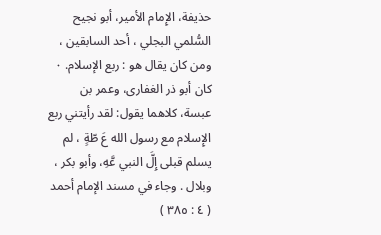حذيفة، الإِمام الأمير، أبو نجيح السُّلمي البجلي ، أحد السابقين ، ومن كان يقال هو : ربع الإسلام. ٠ كان أبو ذر الغفارى، وعمر بن عبسة، كلاهما يقول: لقد رأيتني ربع الإِسلام مع رسول الله عَ طّةٍ ، لم يسلم قبلى إِلَّ النبي عَّهِ، وأبو بكر ، وبلال . وجاء في مسند الإمام أحمد ( ٤ : ٣٨٥ )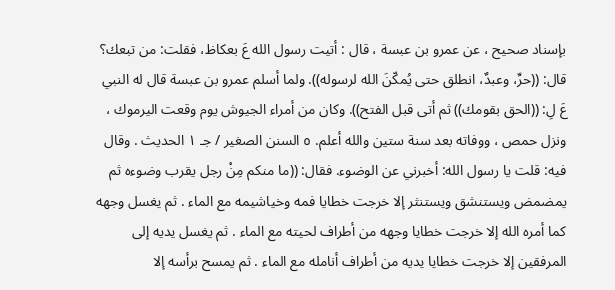بإسناد صحيح ، عن عمرو بن عبسة ، قال : أتيت رسول الله عَ بعكاظ، فقلت: من تبعك؟ قال: ((حرِّ، وعبدٌ، انطلق حتى يُمكّنَ الله لرسوله)). ولما أسلم عمرو بن عبسة قال له النبي عَ لِ: ((الحق بقومك)) ثم أتى قبل الفتح)). وكان من أمراء الجيوش يوم وقعت اليرموك ، ونزل حمص ، ووفاته بعد سنة ستين والله أعلم. ٥ السنن الصغير / جـ ١ الحديث . وقال فيه: قلت يا رسول الله: أخبرني عن الوضوء. فقال: ((ما منكم مِنْ رجل يقرب وضوءه ثم يمضمض ويستنشق ويستنثر إلا خرجت خطايا فمه وخياشيمه مع الماء . ثم يغسل وجهه كما أمره الله إلا خرجت خطايا وجهه من أطراف لحيته مع الماء . ثم يغسل يديه إلى المرفقين إلا خرجت خطايا يديه من أطراف أنامله مع الماء . ثم يمسح برأسه إلا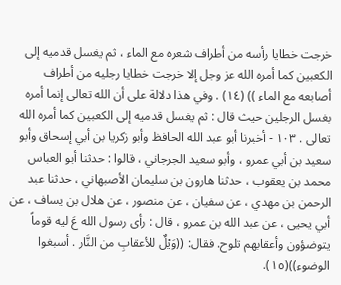خرجت خطايا رأسه من أطراف شعره مع الماء ، ثم يغسل قدميه إلى الكعبين كما أمره الله عز وجل إلا خرجت خطايا رجليه من أطراف أصابعه مع الماء )) (١٤) . وفي هذا دلالة على أن الله تعالى إنما أمره بغسل الرجلين حيث قال : ثم يغسل قدميه إلى الكعبين كما أمره الله تعالى . ١٠٣ - أخبرنا أبو عبد الله الحافظ وأبو زكريا بن أبي إسحاق وأبو سعيد بن أبي عمرو ، وأبو سعيد الجرجاني ، قالوا : حدثنا أبو العباس محمد بن يعقوب ، حدثنا هارون بن سليمان الأصبهاني ، حدثنا عبد الرحمن بن مهدي ، عن سفيان ، عن منصور ، عن هلال بن يساف ، عن أبي يحيى ، عن عبد الله بن عمرو ، قال : رأى رسول الله عَ ليه قوماً يتوضؤون وأعقابهم تلوح. فقال: ((وَيْلٌ للأعقابِ من النَّار . أسبغوا الوضوء))(١٥).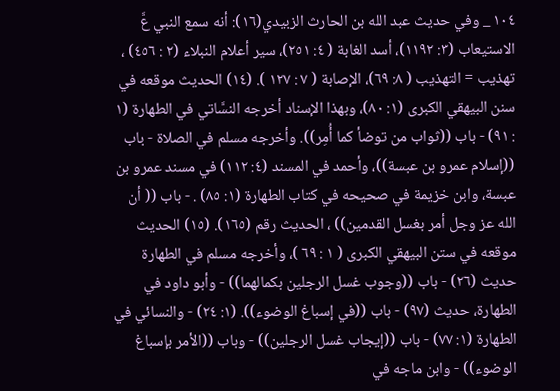١٠٤ _ وفي حديث عبد الله بن الحارث الزبيدي(١٦): أنه سمع النبي عَّ الاستيعاب (٣: ١١٩٢)، أسد الغابة ( ٤: ٢٥١)، سير أعلام النبلاء (٢ : ٤٥٦) ، تهذيب = التهذيب ( ٨: ٦٩)، الإصابة ( ٧ : ١٢٧ ). (١٤) الحديث موقعه في سنن البيهقي الكبرى (١: ٨٠)، وبهذا الإسناد أخرجه النسَّاتي في الطهارة (١ : ٩١) - باب ((ثواب من توضأ كما أُمِر)). وأخرجه مسلم في الصلاة - باب ((إسلام عمرو بن عبسة))، وأحمد في المسند (٤: ١١٢) في مسند عمرو بن عبسة، وابن خزيمة في صحيحه في كتاب الطهارة (١: ٨٥) . - باب (( أن الله عز وجل أمر بغسل القدمين)) ، الحديث رقم (١٦٥). (١٥) الحدیث موقعه في ستن البيهقي الكبرى ( ١ : ٦٩ )، وأخرجه مسلم في الطهارة حديث (٢٦) - باب ((وجوب غسل الرجلين بكمالهما)) - وأبو داود في الطهارة، حديث (٩٧) - باب ((في إسباغ الوضوء)). (١: ٢٤) - والنسائي في الطهارة (١: ٧٧) - باب ((إيجاب غسل الرجلين)) - وباب ((الأمر بإسباغ الوضوء)) - وابن ماجه في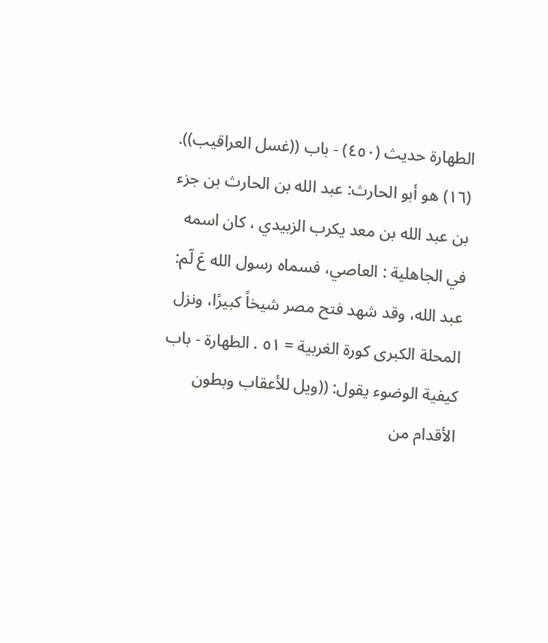الطهارة حديث (٤٥٠) - باب ((غسل العراقيب)). (١٦) هو أبو الحارث: عبد الله بن الحارث بن جزء بن عبد الله بن معد يكرب الزبيدي ، كان اسمه في الجاهلية : العاصي، فسماه رسول الله عَ لّم: عبد الله، وقد شهد فتح مصر شيخاً كبيرًا، ونزل المحلة الكبرى كورة الغربية = ٥١ . الطهارة - باب كيفية الوضوء يقول: ((ويل للأعقاب وبطون الأقدام من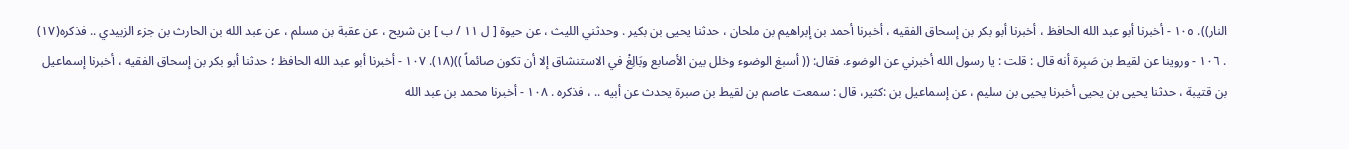النار)). ١٠٥ - أخبرنا أبو عبد الله الحافظ ، أخبرنا أبو بكر بن إسحاق الفقيه ، أخبرنا أحمد بن إبراهيم بن ملحان ، حدثنا يحيى بن بكير . وحدثني الليث ، عن حيوة [ ل ١١ / ب ] بن شريح ، عن عقبة بن مسلم ، عن عبد الله بن الحارث بن جزء الزبيدي .. فذكره(١٧) . ١٠٦ - وروينا عن لقيط بن صَبِرة أنه قال : قلت : يا رسول الله أخبرني عن الوضوء. فقال: (( أسبغ الوضوء وخلل بين الأصابع وبَالِغْ في الاستنشاق إلا أن تكون صائماً ))(١٨). ١٠٧ - أخبرنا أبو عبد الله الحافظ ؛ حدثنا أبو بكر بن إسحاق الفقيه ، أخبرنا إسماعيل بن قتيبة ، حدثنا يحيى بن يحيى أخبرنا يحيى بن سليم ، عن إسماعيل بن :كثير، قال : سمعت عاصم بن لقيط بن صبرة يحدث عن أبيه .. ، فذكره . ١٠٨ - أخبرنا محمد بن عبد الله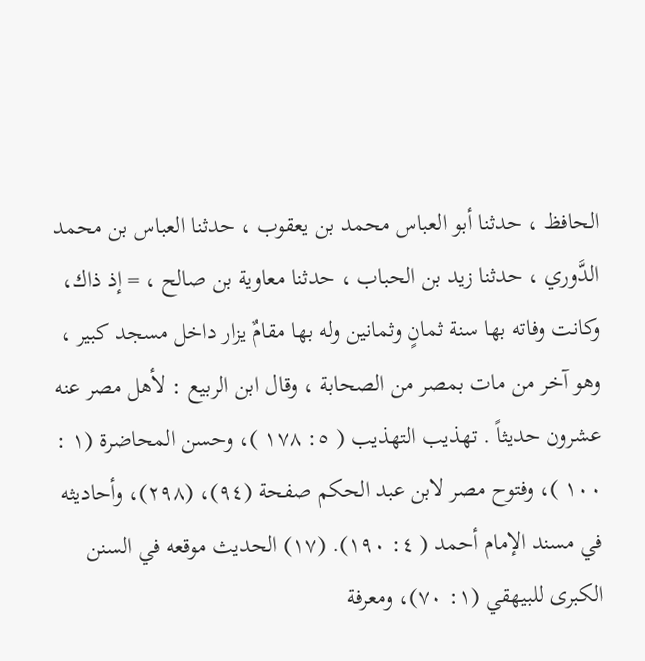الحافظ ، حدثنا أبو العباس محمد بن يعقوب ، حدثنا العباس بن محمد الدَّوري ، حدثنا زيد بن الحباب ، حدثنا معاوية بن صالح ، = إذ ذاك، وكانت وفاته بها سنة ثمانٍ وثمانين وله بها مقامٌ يزار داخل مسجد كبير ، وهو آخر من مات بمصر من الصحابة ، وقال ابن الربيع : لأهل مصر عنه عشرون حديثاً . تهذيب التهذيب ( ٥: ١٧٨ )، وحسن المحاضرة (١ : ١٠٠ )، وفتوح مصر لابن عبد الحكم صفحة (٩٤)، (٢٩٨)، وأحاديثه في مسند الإمام أحمد ( ٤: ١٩٠). (١٧) الحديث موقعه في السنن الكبرى للبيهقي (١: ٧٠)، ومعرفة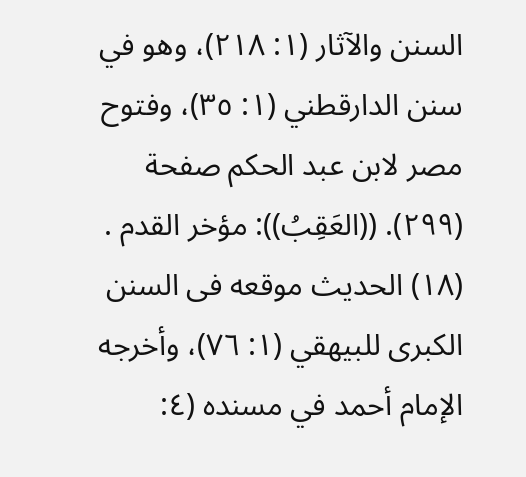السنن والآثار (١: ٢١٨)، وهو في سنن الدارقطني (١: ٣٥)، وفتوح مصر لابن عبد الحكم صفحة (٢٩٩). ((العَقِبُ)): مؤخر القدم . (١٨) الحديث موقعه فى السنن الكبرى للبيهقي (١: ٧٦)، وأخرجه الإمام أحمد في مسنده (٤: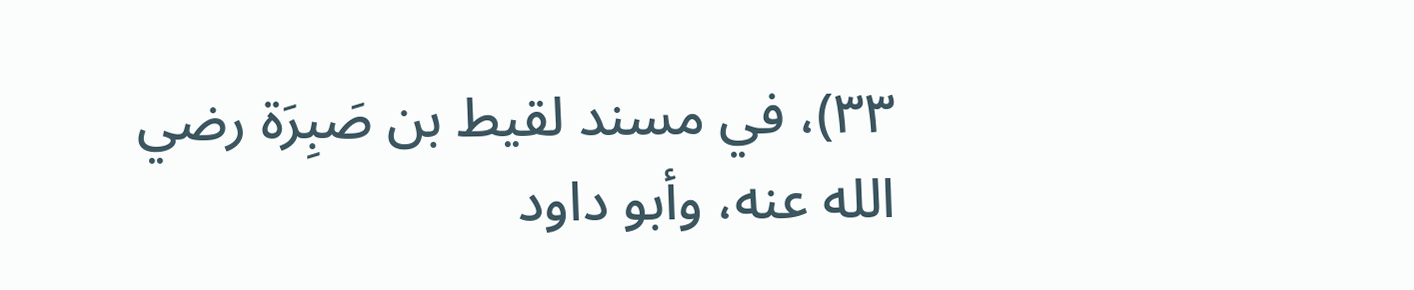٣٣)، في مسند لقيط بن صَبِرَة رضي الله عنه، وأبو داود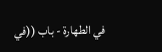في الطهارة - باب ((في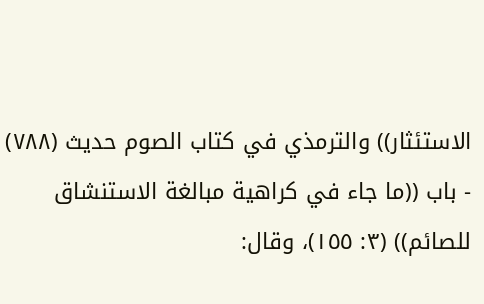الاستئثار)) والترمذي في كتاب الصوم حديث (٧٨٨) - باب ((ما جاء في كراهية مبالغة الاستنشاق للصائم)) (٣: ١٥٥)، وقال: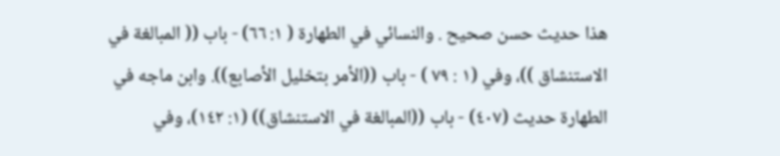هذا حديث حسن صحيح . والنسائي في الطهارة ( ١: ٦٦) - باب (( المبالغة في الاستنشاق ))، وفي (١ : ٧٩ ) - باب ((الأمر بتخليل الأصابع)). وابن ماجه في الطهارة حديث (٤٠٧) - باب ((المبالغة في الاستنشاق)) (١: ١٤٢)، وفي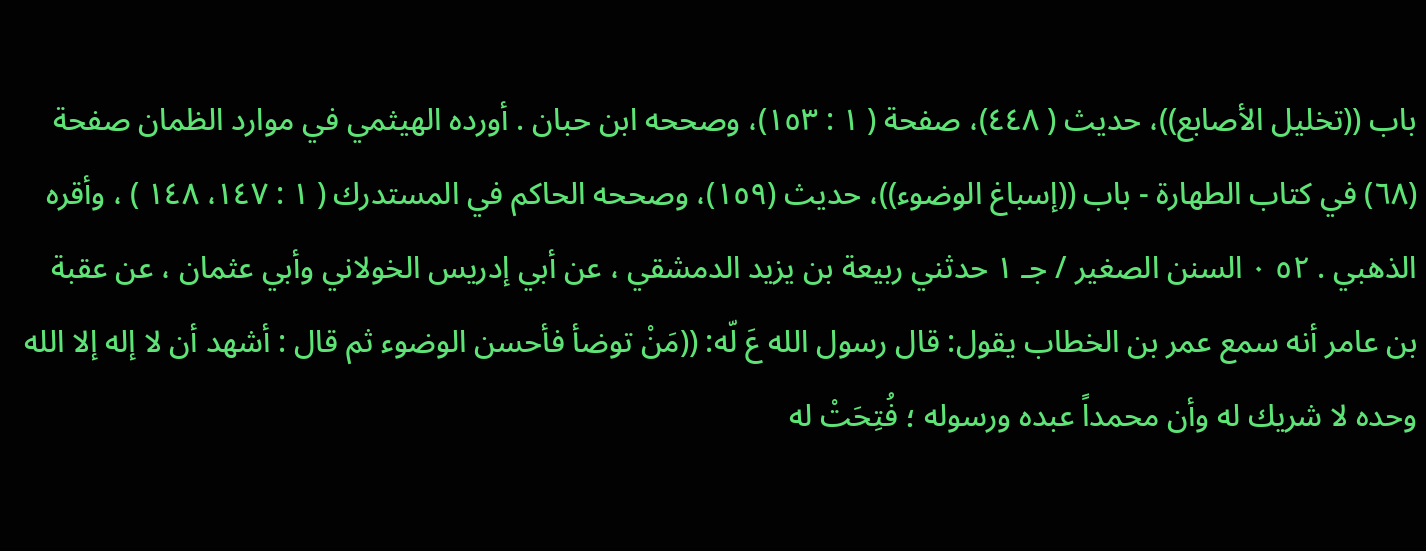باب ((تخليل الأصابع))، حديث ( ٤٤٨)، صفحة ( ١ : ١٥٣)، وصححه ابن حبان . أورده الهيثمي في موارد الظمان صفحة (٦٨) في كتاب الطهارة - باب ((إسباغ الوضوء))، حديث (١٥٩)، وصححه الحاكم في المستدرك ( ١ : ١٤٧، ١٤٨ ) ، وأقره الذهبي . ٥٢ ٠ السنن الصغير / جـ ١ حدثني ربيعة بن يزيد الدمشقي ، عن أبي إدريس الخولاني وأبي عثمان ، عن عقبة بن عامر أنه سمع عمر بن الخطاب يقول: قال رسول الله عَ لّه: ((مَنْ توضأ فأحسن الوضوء ثم قال : أشهد أن لا إله إلا الله وحده لا شريك له وأن محمداً عبده ورسوله ؛ فُتِحَتْ له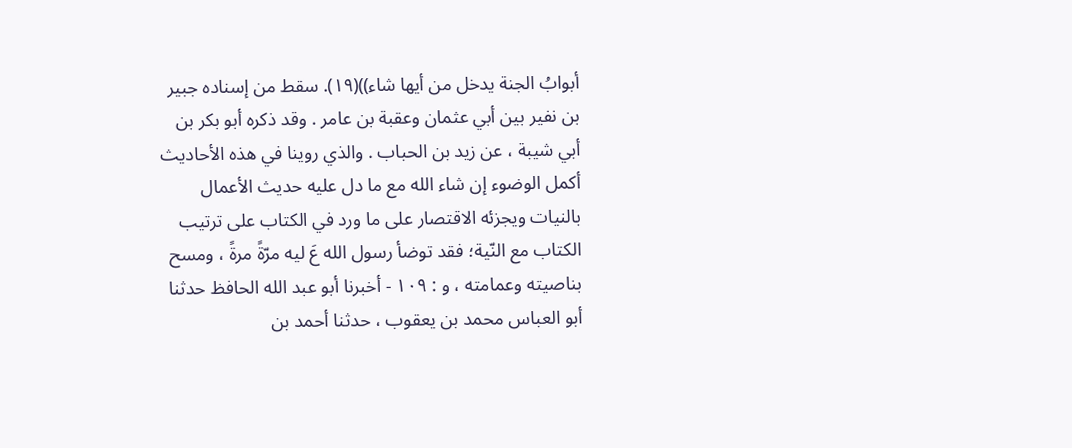أبوابُ الجنة يدخل من أيها شاء))(١٩). سقط من إسناده جبير بن نفير بين أبي عثمان وعقبة بن عامر . وقد ذكره أبو بكر بن أبي شيبة ، عن زيد بن الحباب . والذي روينا في هذه الأحاديث أكمل الوضوء إن شاء الله مع ما دل عليه حديث الأعمال بالنيات ويجزئه الاقتصار على ما ورد في الكتاب على ترتيب الكتاب مع النّية؛ فقد توضأ رسول الله عَ ليه مرّةً مرةً ، ومسح بناصيته وعمامته ، و : ١٠٩ - أخبرنا أبو عبد الله الحافظ حدثنا أبو العباس محمد بن يعقوب ، حدثنا أحمد بن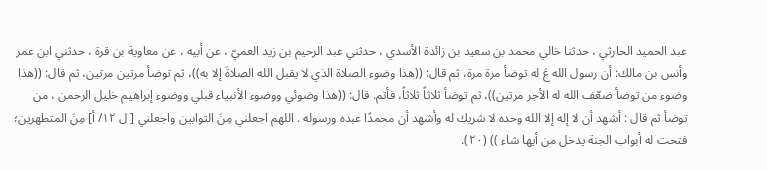عبد الحميد الحارثي ، حدثنا خالي محمد بن سعيد بن زائدة الأسدي ، حدثني عبد الرحيم بن زيد العميّ ، عن أبيه ، عن معاوية بن قرة ، حدثني ابن عمر وأنس بن مالك: أن رسول الله عَ له توضأ مرة مرة، ثم قال: ((هذا وضوء الصلاة الذي لا يقبل الله الصلاةَ إلا به))، ثم توضأ مرتين مرتين، ثم قال: ((هذا وضوء من توضأ ضعّف الله له الأجر مرتين))، ثم توضأ ثلاثاً ثلاثاً، فأتم. قال: ((هذا وضوئي ووضوء الأنبياء قبلي ووضوء إبراهيم خليل الرحمن ، من توضأ ثم قال : أشهد أن لا إله إلا الله وحده لا شريك له وأشهد أن محمدًا عبده ورسوله . اللهم اجعلني مِنَ التوابين واجعلني [ ل ١٢/ أ] مِنَ المتطهرين؛ فتحت له أبواب الجنة يدخل من أيها شاء )) (٢٠).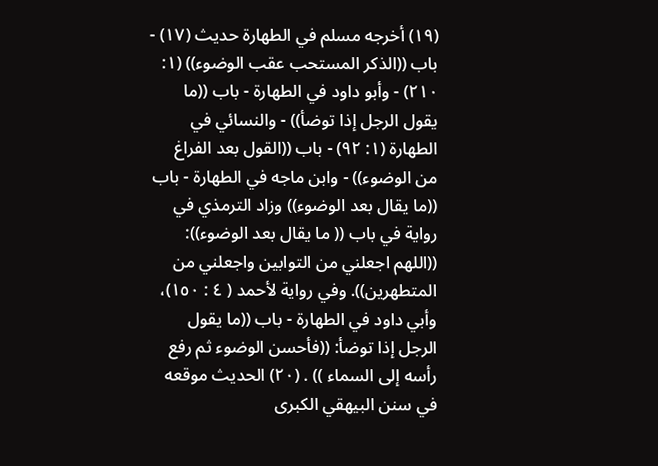(١٩) أخرجه مسلم في الطهارة حديث (١٧) - باب ((الذكر المستحب عقب الوضوء)) (١: ٢١٠) - وأبو داود في الطهارة - باب ((ما يقول الرجل إذا توضأ)) - والنسائي في الطهارة (١: ٩٢) - باب ((القول بعد الفراغ من الوضوء)) - وابن ماجه في الطهارة - باب ((ما يقال بعد الوضوء)) وزاد الترمذي في رواية في باب (( ما يقال بعد الوضوء)): ((اللهم اجعلني من التوابين واجعلني من المتطهرين)). وفي رواية لأحمد ( ٤ : ١٥٠)، وأبي داود في الطهارة - باب ((ما يقول الرجل إذا توضأ: ((فأحسن الوضوء ثم رفع رأسه إلى السماء )) . (٢٠) الحديث موقعه في سنن البيهقي الكبرى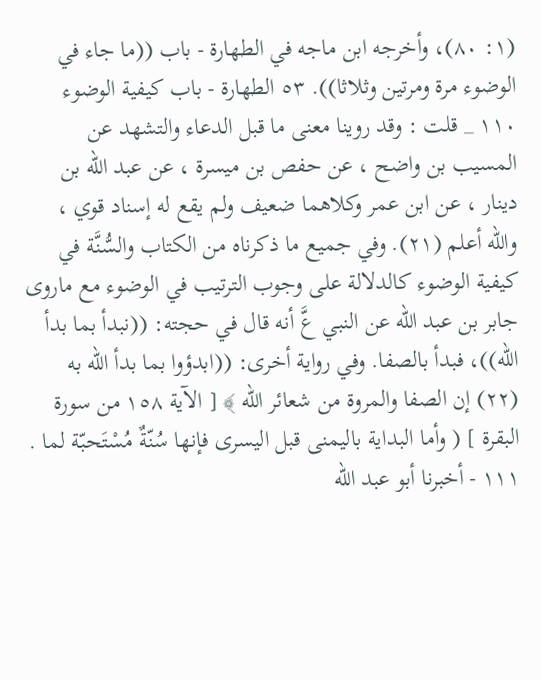(١: ٨٠)، وأخرجه ابن ماجه في الطهارة - باب ((ما جاء في الوضوء مرة ومرتين وثلاثا)). ٥٣ الطهارة - باب كيفية الوضوء ١١٠ _ قلت : وقد روينا معنى ما قبل الدعاء والتشهد عن المسيب بن واضح ، عن حفص بن ميسرة ، عن عبد الله بن دينار ، عن ابن عمر وكلاهما ضعيف ولم يقع له إسناد قوي ، والله أعلم (٢١). وفي جميع ما ذكرناه من الكتاب والسُّنَّة في كيفية الوضوء كالدلالة على وجوب الترتيب في الوضوء مع ماروى جابر بن عبد الله عن النبي عَّ أنه قال في حجته: ((نبدأ بما بدأ الله))، فبدأ بالصفا. وفي رواية أخرى: ((ابدؤوا بما بدأ الله به (٢٢) إن الصفا والمروة من شعائر الله ﴾ [ الآية ١٥٨ من سورة البقرة ] ( وأما البداية باليمنى قبل اليسرى فإنها سُنّةٌ مُسْتَحبّة لما . ١١١ - أخبرنا أبو عبد الله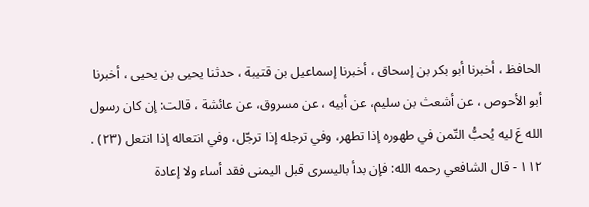الحافظ ، أخبرنا أبو بكر بن إسحاق ، أخبرنا إسماعيل بن قتيبة ، حدثنا يحيى بن يحيى ، أخبرنا أبو الأحوص ، عن أشعث بن سليم، عن أبيه ، عن مسروق، عن عائشة ، قالت: إن كان رسول الله عَ ليه يُحبُّ التّمن في طهوره إذا تطهر، وفي ترجله إذا ترجّل، وفي انتعاله إذا انتعل (٢٣) . ١١٢ - قال الشافعي رحمه الله: فإن بدأ باليسرى قبل اليمنى فقد أساء ولا إعادة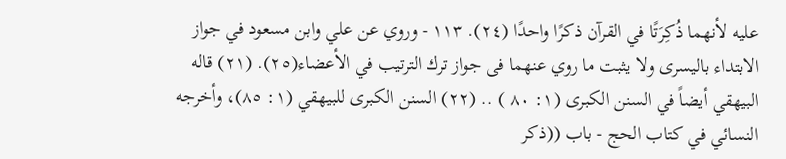عليه لأنهما ذُكِرَتًا في القرآن ذكرًا واحدًا (٢٤). ١١٣ - وروي عن علي وابن مسعود في جواز الابتداء باليسرى ولا يثبت ما روي عنهما فى جواز ترك الترتيب في الأعضاء(٢٥). (٢١) قاله البيهقي أيضاً في السنن الكبرى (١: ٨٠ ) .. (٢٢) السنن الكبرى للبيهقي (١: ٨٥)، وأخرجه النسائي في كتاب الحج - باب ((ذكر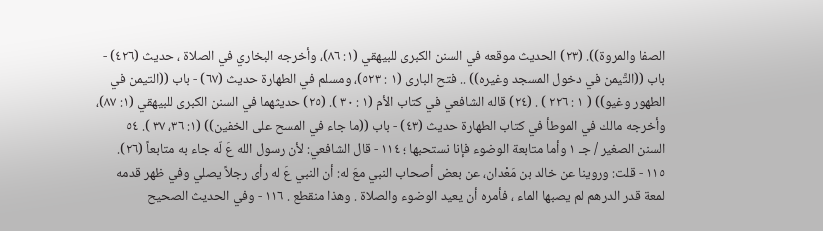الصفا والمروة)). (٢٣) الحديث موقعه في السنن الكبرى للبيهقي (١: ٨٦)، وأخرجه البخاري في الصلاة ، حديث (٤٢٦) - باب ((التَّيمن في دخول المسجد وغيره)) .. فتح البارى (١ : ٥٢٣)، ومسلم في الطهارة حديث (٦٧) - باب ((التيمن في الطهور وغيو)) ( ١ : ٢٢٦ ) . (٢٤) قاله الشافعي في كتاب الأم (١ : ٣٠ ). (٢٥) حديثهما في السنن الكبرى للبيهقي (١: ٨٧)، وأخرجه مالك في الموطأ في كتاب الطهارة حديث (٤٣) - باب ((ما جاء في المسح على الخفين)) (١: ٣٦، ٣٧ ). ٥٤ السنن الصغير / جـ ١ وأما متابعة الوضوء فإنا نستحبها ؛ ١١٤ - قال الشافعي: لأن رسول الله عَ لّه جاء به متابعاً (٢٦). ١١٥ - قلت: وروينا عن خالد بن مَعْدان، عن بعض أصحاب النبي معَ له: أن النبي عَ له رأى رجلاً يصلي وفي ظهر قدمه لمعة قدر الدرهم لم يصبها الماء ، فأمره أن يعيد الوضوء والصلاة . وهذا منقطع . ١١٦ - وفي الحديث الصحيح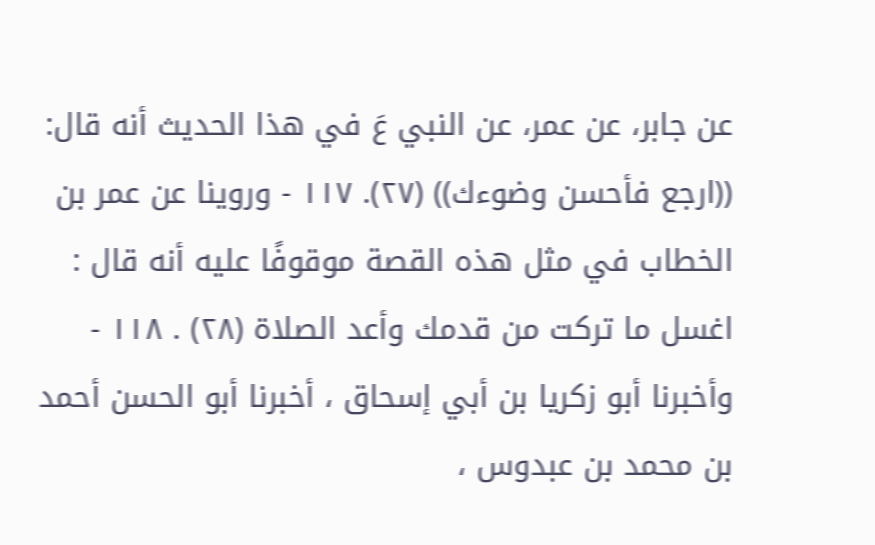عن جابر، عن عمر، عن النبي عَ في هذا الحديث أنه قال: ((ارجع فأحسن وضوءك)) (٢٧). ١١٧ - وروينا عن عمر بن الخطاب في مثل هذه القصة موقوفًا عليه أنه قال : اغسل ما تركت من قدمك وأعد الصلاة (٢٨) . ١١٨ - وأخبرنا أبو زكريا بن أبي إسحاق ، أخبرنا أبو الحسن أحمد بن محمد بن عبدوس ،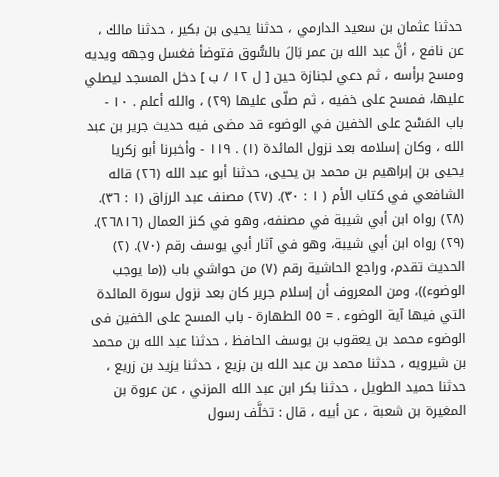حدثنا عثمان بن سعيد الدارمي ، حدثنا يحيى بن بكير ، حدثنا مالك ، عن نافع ، أنَّ عبد الله بن عمر بَالَ بالسُّوق فتوضأ فغسل وجهه ويديه ومسح برأسه ، ثم دعي لجنازة حين [ ل ١٢ / ب ] دخل المسجد ليصلي عليها، فمسح على خفيه ، ثم صلّى عليها (٢٩) ، والله أعلم . ١٠ - باب المَسْح على الخفين في الوضوء قد مضى فيه حديث جرير بن عبد الله ، وكان إسلامه بعد نزول المائدة (١) . ١١٩ - وأخبرنا أبو زكريا يحيى بن إبراهيم بن محمد بن يحيى، حدثنا أبو عبد الله (٢٦) قاله الشافعي في كتاب الأم ( ١ : ٣٠). (٢٧) مصنف عبد الرزاق (١ : ٣٦). (٢٨) رواه ابن أبي شيبة في مصنفه، وهو في كنز العمال (٢٦٨١٦). (٢٩) رواه ابن أبي شيبة، وهو في آثار أبي يوسف رقم (٧٠). (٢) الحديث تقدم، وراجع الحاشية رقم (٧) من حواشي باب ((ما يوجب الوضوء))، ومن المعروف أن إسلام جرير كان بعد نزول سورة المائدة التي فيها آية الوضوء . = ٥٥ الطهارة - باب المسح على الخفين فى الوضوء محمد بن يعقوب بن یوسف الحافظ ، حدثنا عبد الله بن محمد بن شیرویه ، حدثنا محمد بن عبد الله بن بزيع ، حدثنا يزيد بن زريع ، حدثنا حميد الطويل ، حدثنا بكر ابن عبد الله المزني ، عن عروة بن المغيرة بن شعبة ، عن أبيه ، قال : تخلَّف رسول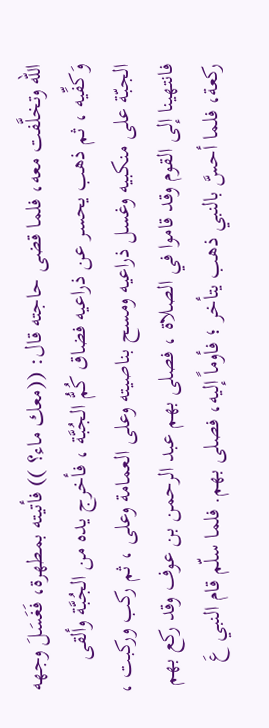الله وتخلَّفت معه، فلما قضى حاجته قال: ((معك ماء؟ )) فأتيته بمطهرة، فَغَسَلَ وجهه وَكفِّيه ، ثم ذهب يحسر عن ذراعيه فضاق كُمُّ الجُبَّة ، فأخرج يده من الجُبَّة وألقى الجبّة على منكبيه وغسل ذراعيه ومسح بناصيته وعلى العمامة وعلى ، ثم ركب وركبت ، فانتهينا إلى القوم وقد قاموا في الصلاة ، فصلى بهم عبد الرحمن بن عوف وقد ركع بهم ركعة، فلما أحسَّ بالنبي ذهب يتأخر ؛ فأوماً إليه، فصلى بهم. فلما سلّم قام النبي عَ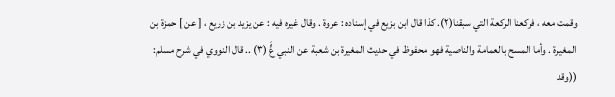وقمت معه ، فركعنا الركعة التي سبقنا(٢). كذا قال ابن بزيع في إسناده : عروة . وقال غيره فيه : عن يزيد بن زريع ، [ عن ] حمزة بن المغيرة . وأما المسح بالعمامة والناصية فهو محفوظ في حديث المغيرة بن شعبة عن النبي عٍَّ (٣) .. قال النووي في شرح مسلم: ((وقد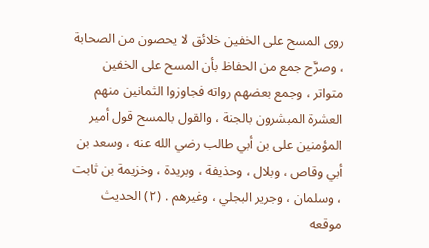روى المسح على الخفين خلائق لا يحصون من الصحابة ، وصرَّح جمع من الحفاظ بأن المسح على الخفين متواتر ، وجمع بعضهم رواته فجاوزوا الثمانين منهم العشرة المبشرون بالجنة ، والقول بالمسح قول أمير المؤمنين على بن أبي طالب رضي الله عنه ، وسعد بن أبي وقاص ، وبلال ، وحذيفة ، وبريدة ، وخزيمة بن ثابت ، وسلمان ، وجرير البجلي ، وغيرهم . (٢) الحديث موقعه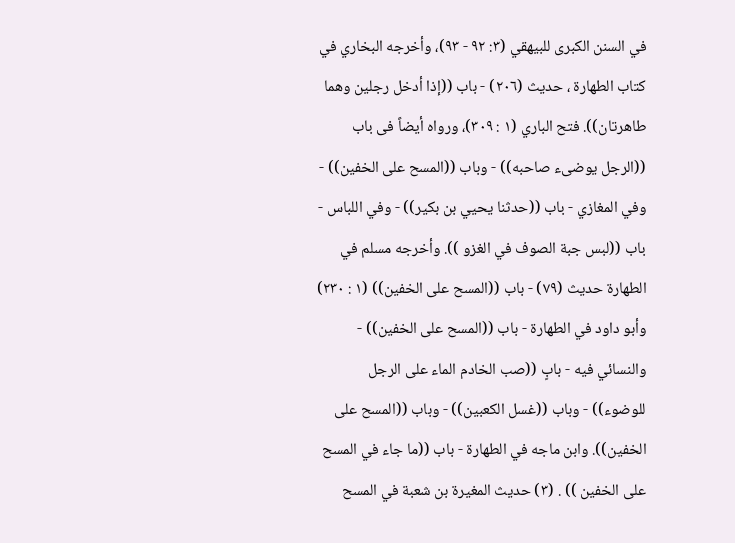في السنن الكبرى للبيهقي (٣: ٩٢ - ٩٣)، وأخرجه البخاري في كتاب الطهارة ، حديث (٢٠٦) - باب ((إذا أدخل رجلين وهما طاهرتان)). فتح الباري (١ : ٣٠٩)، ورواه أيضاً فى باب ((الرجل يوضىء صاحبه)) - وباب ((المسح على الخفين)) - وفي المغازي - باب ((حدثنا يحيي بن بكير)) - وفي اللباس - باب ((لبس جبة الصوف في الغزو )). وأخرجه مسلم في الطهارة حديث (٧٩) - باب ((المسح على الخفين)) (١ : ٢٣٠) وأبو داود في الطهارة - باب ((المسح على الخفين)) - والنسائي فيه - بابٍ ((صب الخادم الماء على الرجل للوضوء)) - وباب ((غسل الكعبين)) - وباب ((المسح على الخفين)). وابن ماجه في الطهارة - باب ((ما جاء في المسح على الخفين )) . (٣) حديث المغيرة بن شعبة في المسح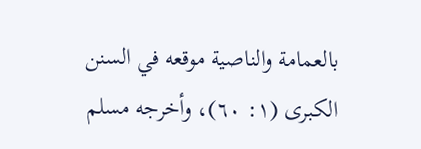بالعمامة والناصية موقعه في السنن الكبرى (١: ٦٠)، وأخرجه مسلم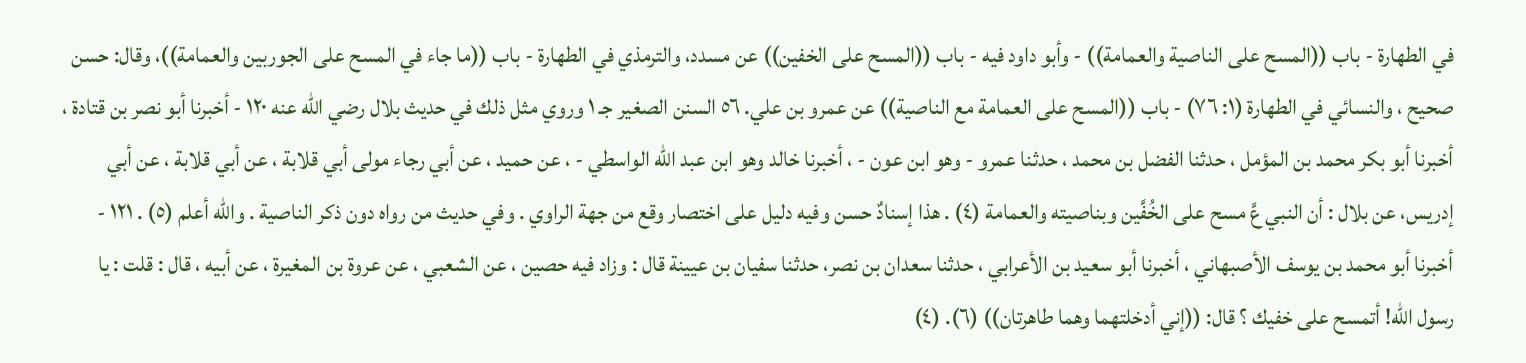في الطهارة - باب ((المسح على الناصية والعمامة)) - وأبو داود فيه - باب ((المسح على الخفين)) عن مسدد، والترمذي في الطهارة - باب ((ما جاء في المسح على الجوربين والعمامة))، وقال: حسن صحيح ، والنسائي في الطهارة (١: ٧٦) - باب ((المسح على العمامة مع الناصية)) عن عمرو بن علي. ٥٦ السنن الصغير جـ ١ وروي مثل ذلك في حديث بلال رضي الله عنه ١٢٠ - أخبرنا أبو نصر بن قتادة ، أخبرنا أبو بكر محمد بن المؤمل ، حدثنا الفضل بن محمد ، حدثنا عمرو - وهو ابن عون - ، أخبرنا خالد وهو ابن عبد الله الواسطي - ، عن حميد ، عن أبي رجاء مولى أبي قلابة ، عن أبي قلابة ، عن أبي إدريس، عن بلال : أن النبي عَّ مسح على الخُفَّين وبناصيته والعمامة (٤) . هذا إسنادٌ حسن وفيه دليل على اختصار وقع من جهة الراوي . وفي حديث من رواه دون ذكر الناصية . والله أعلم (٥) . ١٢١ - أخبرنا أبو محمد بن يوسف الأصبهاني ، أخبرنا أبو سعيد بن الأعرابي ، حدثنا سعدان بن نصر، حدثنا سفيان بن عيينة قال : وزاد فيه حصين ، عن الشعبي ، عن عروة بن المغيرة ، عن أبيه ، قال : قلت : يا رسول الله! أتمسح على خفيك ؟ قال: ((إني أدخلتهما وهما طاهرتان)) (٦). (٤)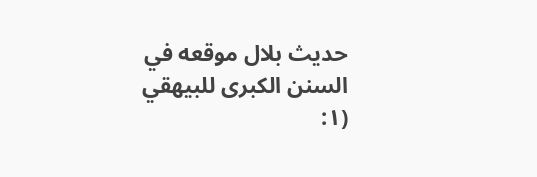حديث بلال موقعه في السنن الكبرى للبيهقي (١: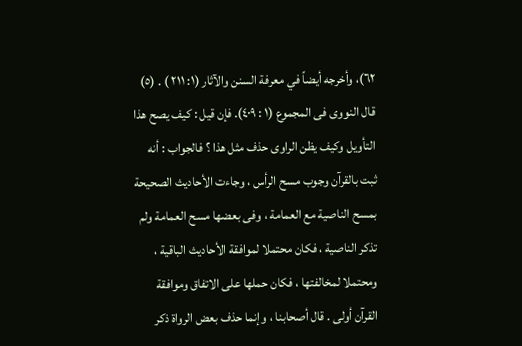٦٢)، وأخرجه أيضاً في معرفة السنن والآثار (١: ٢١١ ) . (٥) قال النووى فى المجموع (١ : ٤٠٩). فإن قيل : كيف يصح هذا التأويل وكيف يظن الراوى حذف مثل هذا ؟ فالجواب : أنه ثبت بالقرآن وجوب مسح الرأس ، وجاءت الأحاديث الصحيحة بمسح الناصية مع العمامة ، وفى بعضها مسح العمامة ولم تذكر الناصية ، فكان محتملا لموافقة الأحاديث الباقية ، ومحتملا لمخالفتها ، فكان حملها على الاتفاق وموافقة القرآن أولى . قال أصحابنا ، وإنما حذف بعض الرواة ذكر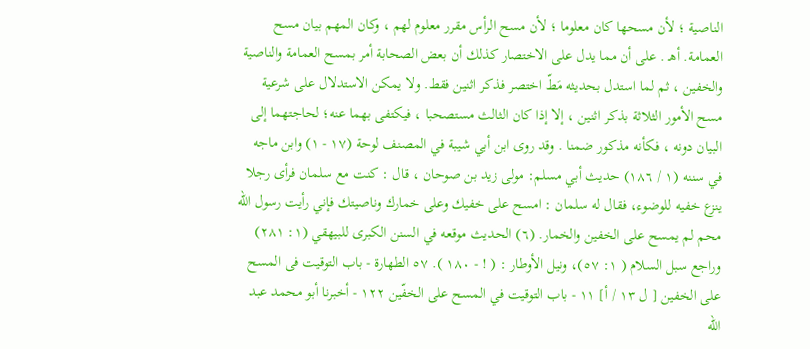الناصية ؛ لأن مسحها كان معلوما ؛ لأن مسح الرأس مقرر معلوم لهم ، وكان المهم بيان مسح العمامة. أهـ . على أن مما يدل على الاختصار كذلك أن بعض الصحابة أمر بمسح العمامة والناصية والخفين ، ثم لما استدل بحديثه مَطّ اختصر فذكر اثنين فقط. ولا يمكن الاستدلال على شرعية مسح الأمور الثلاثة بذكر اثنين ، إلا إذا كان الثالث مستصحبا ، فيكتفى بهما عنه؛ لحاجتهما إلى البيان دونه ، فكأنه مذكور ضمنا . وقد روى ابن أبي شيبة في المصنف لوحة (١٧ - ١) وابن ماجه في سننه (١ / ١٨٦) حديث أبي مسلم: مولی زید بن صوحان ، قال : كنت مع سلمان فرأى رجلا ينزع خفيه للوضوء، فقال له سلمان : امسح على خفيك وعلى خمارك وناصيتك فإني رأيت رسول الله محم لم يمسح على الخفين والخمار. (٦) الحديث موقعه في السنن الكبرى للبيهقي (١: ٢٨١) وراجع سبل السلام ( ١: ٥٧)، ونيل الأوطار : ( ! - ١٨٠ ). ٥٧ الطهارة - باب التوقيت فى المسح على الخفين [ ل ١٣ / أ] ١١ - باب التوقيت في المسح على الخفّين ١٢٢ - أخبرنا أبو محمد عبد الله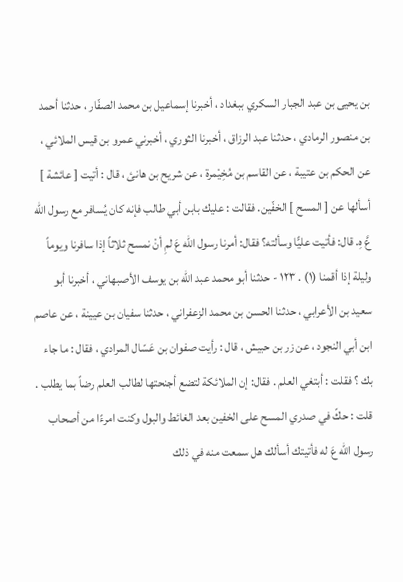بن يحيى بن عبد الجبار السكري ببغداد ، أخبرنا إسماعيل بن محمد الصفّار ، حدثنا أحمد بن منصور الرمادي ، حدثنا عبد الرزاق ، أخبرنا الثوري ، أخبرني عمرو بن قيس الملائي ، عن الحكم بن عتيبة ، عن القاسم بن مُخِيْمرة ، عن شريح بن هانئ ، قال : أتيت [ عائشة ] أسألها عن [ المسح ] الخفّين. فقالت : عليك بابن أبي طالب فإنه كان يُسافر مع رسول الله عَّ هِ. قال: فأتيت عليًّا وسألته؟ فقال: أمرنا رسول الله عَ لمِ أنْ نمسح ثلاثاً إذا سافرنا ويوماً وليلة إذا أقمنا (١) . ١٢٣ - حدثنا أبو محمد عبد الله بن يوسف الأصبهاني ، أخبرنا أبو سعيد بن الأعرابي ، حدثنا الحسن بن محمد الزعفراني ، حدثنا سفيان بن عيينة ، عن عاصم ابن أبي النجود ، عن زر بن حبيش ، قال : رأيت صفوان بن عَسّال المرادي ، فقال : ما جاء بك ؟ فقلت : أبتغي العلم . فقال: إن الملائكة لتضع أجنحتها لطالب العلم رضاً بما يطلب . قلت : حكّ في صدري المسح على الخفين بعد الغائط والبول وكنت امرءًا من أصحاب رسول الله عَ له فأتيتك أسألك هل سمعت منه في ذلك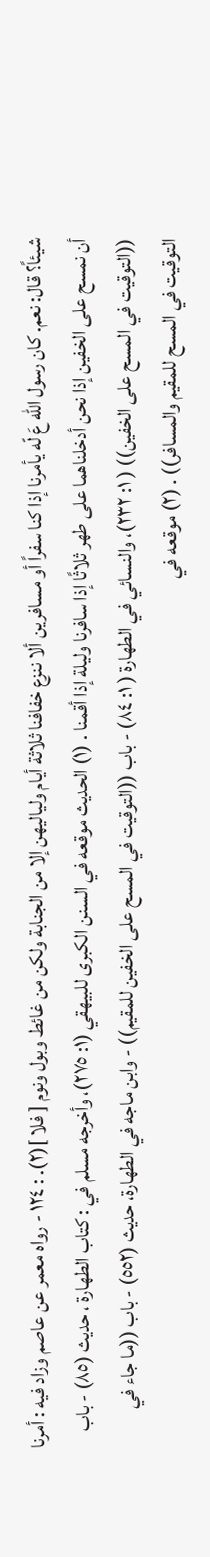شيئاً؟ قال: نعم. كان رسول الله عَ لّه يأمرنا إذا كنا سفراً أو مسافرين ألا ننزع خفافنا ثلاثة أيام ولياليهن إلا من الجنابة ولكن من غائط وبول ونوم [ فلا ](٢). : ١٢٤ - رواه معمر عن عاصم وزاد فيه : أمرنا أن نمسح على الخفين إذا نحن أدخلناهما على طهر ثلاثًا إذا سافرنا وليلة إذا أقمنا . (١) الحديث موقعه في السنن الكبرى للبيهقي (١: ٢٧٥)، وأخرجه مسلم في : كتاب الطهارة ، حديث (٨٥) - باب ((التوقيت في المسح على الخفين)) ( ١: ٢٣٢)، والنسائي في الطهارة ( ١: ٨٤) - باب ((التوقيت في المسح على الخفين للمقيم)) - وابن ماجه في الطهارة، حديث (٥٥٢) - باب ((ما جاء في التوقيت في المسح للمقيم والمسافر)) . (٢) موقعه في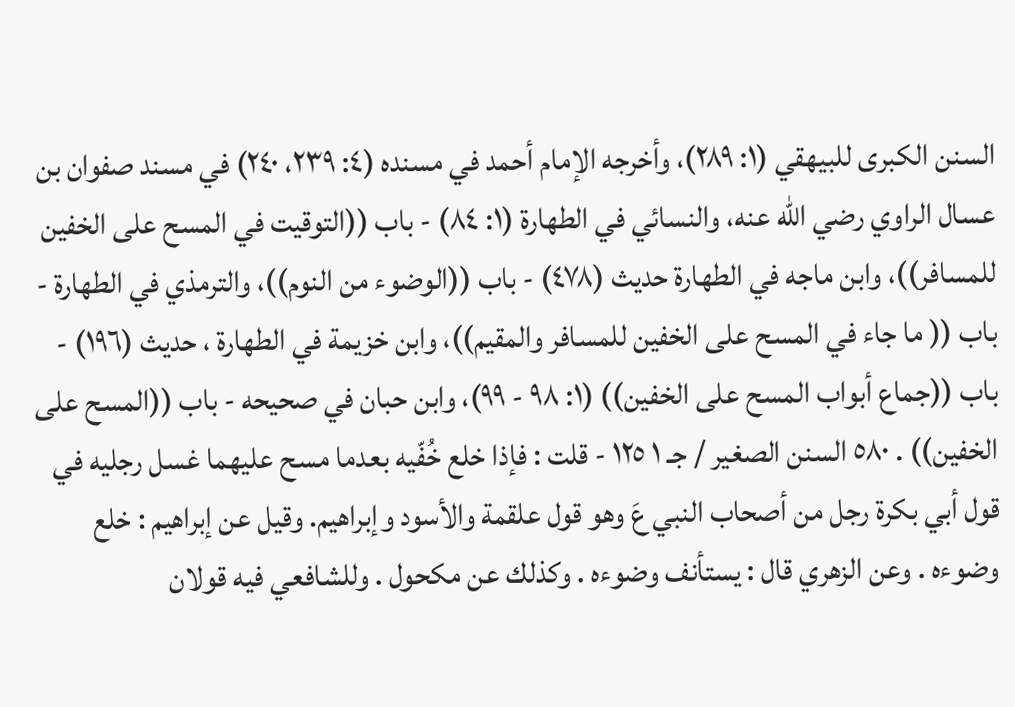السنن الكبرى للبيهقي (١: ٢٨٩)، وأخرجه الإمام أحمد في مسنده (٤: ٢٣٩، ٢٤٠) في مسند صفوان بن عسال الراوي رضي الله عنه، والنسائي في الطهارة (١: ٨٤) - باب ((التوقيت في المسح على الخفين للمسافر))، وابن ماجه في الطهارة حديث (٤٧٨) - باب ((الوضوء من النوم))، والترمذي في الطهارة - باب (( ما جاء في المسح على الخفين للمسافر والمقيم))، وابن خزيمة في الطهارة ، حديث (١٩٦) - باب ((جماع أبواب المسح على الخفين)) (١: ٩٨ - ٩٩)، وابن حبان في صحيحه - باب ((المسح على الخفين)) . ٥٨٠ السنن الصغير / جـ ١ ١٢٥ - قلت : فإذا خلع خُفّيه بعدما مسح عليهما غسل رجليه في قول أبي بكرة رجل من أصحاب النبي عَ وهو قول علقمة والأسود وإبراهيم. وقيل عن إبراهيم : خلع وضوءه . وعن الزهري قال : يستأنف وضوءه . وكذلك عن مكحول . وللشافعي فيه قولان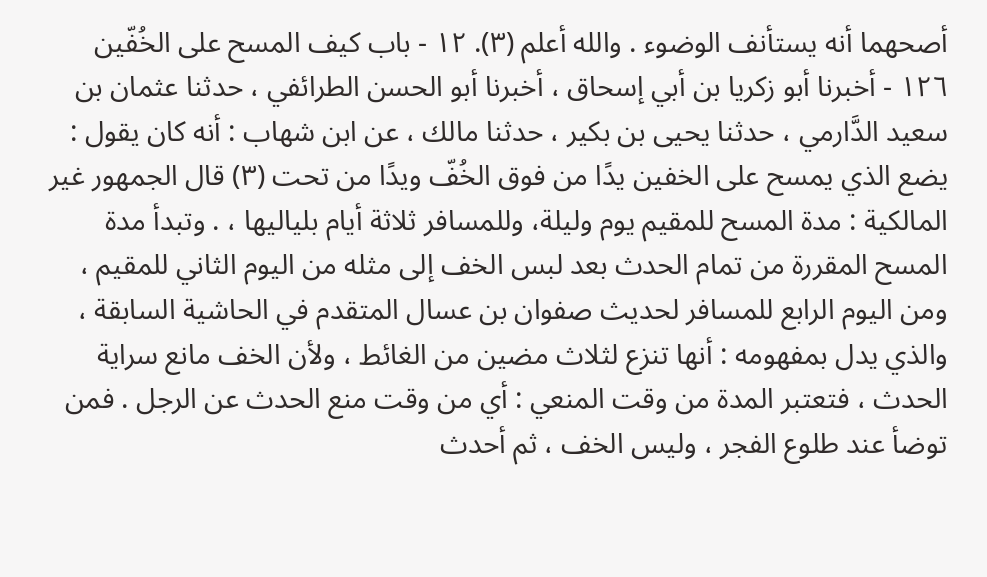أصحهما أنه يستأنف الوضوء . والله أعلم (٣). ١٢ - باب كيف المسح على الخُفّين ١٢٦ - أخبرنا أبو زكريا بن أبي إسحاق ، أخبرنا أبو الحسن الطرائفي ، حدثنا عثمان بن سعيد الدَّارمي ، حدثنا يحيى بن بكير ، حدثنا مالك ، عن ابن شهاب : أنه كان يقول : يضع الذي يمسح على الخفين يدًا من فوق الخُفّ ويدًا من تحت (٣) قال الجمهور غير المالكية : مدة المسح للمقيم يوم وليلة، وللمسافر ثلاثة أيام بلياليها ، . وتبدأ مدة المسح المقررة من تمام الحدث بعد لبس الخف إلى مثله من اليوم الثاني للمقيم ، ومن اليوم الرابع للمسافر لحديث صفوان بن عسال المتقدم في الحاشية السابقة ، والذي يدل بمفهومه : أنها تنزع لثلاث مضين من الغائط ، ولأن الخف مانع سراية الحدث ، فتعتبر المدة من وقت المنعي : أي من وقت منع الحدث عن الرجل . فمن توضأ عند طلوع الفجر ، وليس الخف ، ثم أحدث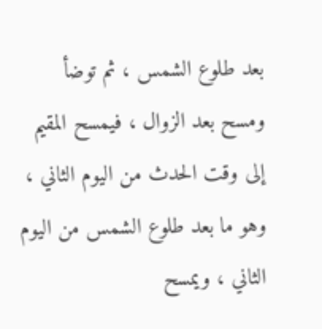بعد طلوع الشمس ، ثم توضأ ومسح بعد الزوال ، فيمسح المقيم إلى وقت الحدث من اليوم الثاني ، وهو ما بعد طلوع الشمس من اليوم الثاني ، ويمسح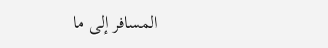المسافر إلى ما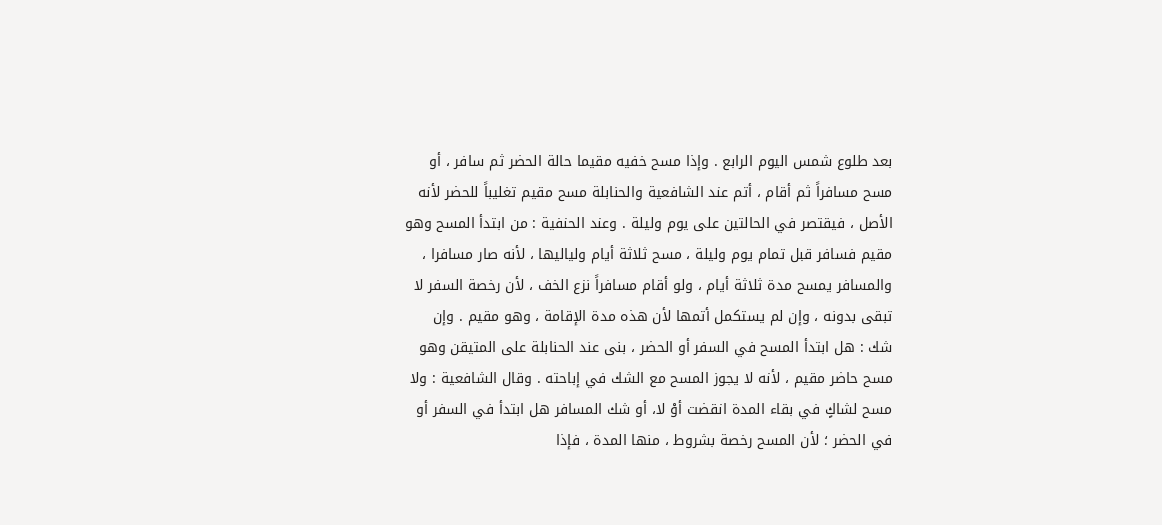بعد طلوع شمس اليوم الرابع . وإذا مسح خفيه مقيما حالة الحضر ثم سافر ، أو مسح مسافراً ثم أقام ، أتم عند الشافعية والحنابلة مسح مقيم تغليباً للحضر لأنه الأصل ، فيقتصر في الحالتين على يوم وليلة . وعند الحنفية : من ابتدأ المسح وهو مقيم فسافر قبل تمام يوم وليلة ، مسح ثلاثة أيام ولياليها ، لأنه صار مسافرا ، والمسافر يمسح مدة ثلاثة أيام ، ولو أقام مسافراً نزع الخف ، لأن رخصة السفر لا تبقى بدونه ، وإن لم يستكمل أتمها لأن هذه مدة الإقامة ، وهو مقيم . وإن شك : هل ابتدأ المسح في السفر أو الحضر ، بنى عند الحنابلة على المتيقن وهو مسح حاضر مقيم ، لأنه لا يجوز المسح مع الشك في إباحته . وقال الشافعية : ولا مسح لشاكٍ في بقاء المدة انقضت أوْ لا، أو شك المسافر هل ابتدأ في السفر أو في الحضر ؛ لأن المسح رخصة بشروط ، منها المدة ، فإذا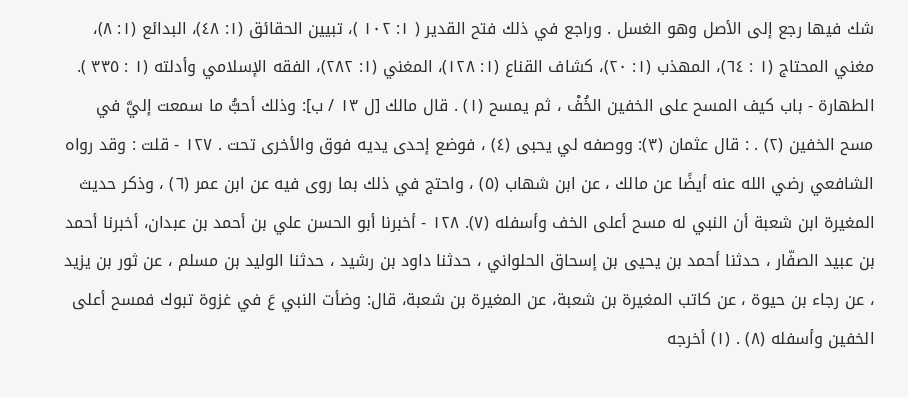شك فيها رجع إلى الأصل وهو الغسل . وراجع في ذلك فتح القدير ( ١: ١٠٢ )، تبيين الحقائق (١: ٤٨)، البدائع (١: ٨)، مغني المحتاج (١ : ٦٤)، المهذب (١: ٢٠)، كشاف القناع (١: ١٢٨)، المغني (١: ٢٨٢)، الفقه الإسلامي وأدلته (١ : ٣٣٥ ). الطهارة - باب كيف المسح على الخفين الخُفْ ، ثم يمسح (١) . قال مالك [ل ١٣ / ب]: وذلك أحبُّ ما سمعت إليَّ في مسح الخفين (٢) . : قال عثمان (٣): ووصفه لي يحبى (٤) ، فوضع إحدى يديه فوق والأخرى تحت . ١٢٧ - قلت : وقد رواه الشافعي رضي الله عنه أيضًا عن مالك ، عن ابن شهاب (٥) ، واحتج في ذلك بما روى فيه عن ابن عمر (٦) ، وذكر حديث المغيرة ابن شعبة أن النبي له مسح أعلى الخف وأسفله (٧). ١٢٨ - أخبرنا أبو الحسن علي بن أحمد بن عبدان، أخبرنا أحمد بن عبيد الصفّار ، حدثنا أحمد بن يحيى بن إسحاق الحلواني ، حدثنا داود بن رشيد ، حدثنا الوليد بن مسلم ، عن ثور بن يزيد ، عن رجاء بن حيوة ، عن كاتب المغيرة بن شعبة، عن المغيرة بن شعبة، قال: وضأت النبي عَ في غزوة تبوك فمسح أعلى الخفين وأسفله (٨) . (١) أخرجه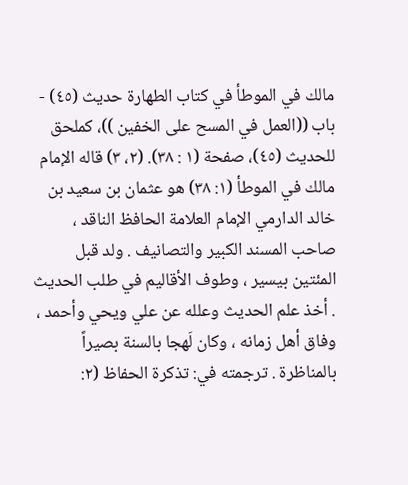مالك في الموطأ في كتاب الطهارة حديث (٤٥) - باب ((العمل في المسح على الخفين ))، كملحق للحديث (٤٥)، صفحة (١ : ٣٨). (٢، ٣) قاله الإمام مالك في الموطأ (١: ٣٨) هو عثمان بن سعيد بن خالد الدارمي الإمام العلامة الحافظ الناقد ، صاحب المسند الكبير والتصانيف . ولد قبل المئتين بيسير ، وطوف الأقاليم في طلب الحديث . أخذ علم الحديث وعلله عن علي ويحي وأحمد ، وفاق أهل زمانه ، وكان لَهجا بالسنة بصيراً بالمناظرة . ترجمته في: تذكرة الحفاظ (٢: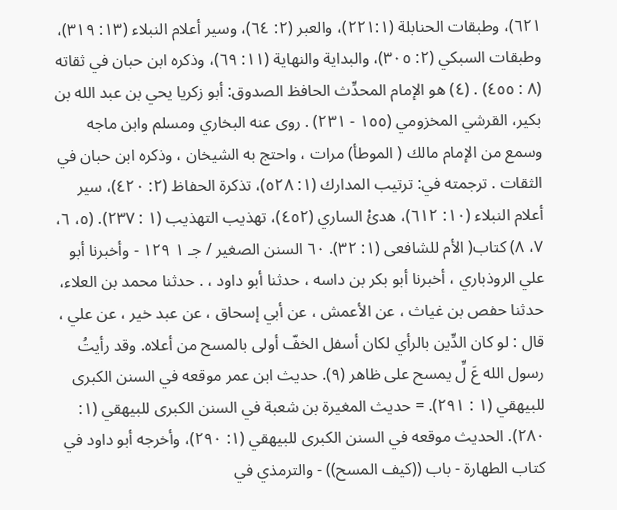٦٢١)، وطبقات الحنابلة (٢٢١:١)، والعبر (٢: ٦٤)، وسير أعلام النبلاء (١٣: ٣١٩)، وطبقات السبكي (٢: ٣٠٥)، والبداية والنهاية (١١: ٦٩)، وذكره ابن حبان في ثقاته (٨ : ٤٥٥) . (٤) هو الإمام المحدِّث الحافظ الصدوق: أبو زكريا يحي بن عبد الله بن بكير، القرشي المخزومي (١٥٥ - ٢٣١) . روى عنه البخاري ومسلم وابن ماجه وسمع من الإمام مالك ( الموطأ) مرات ، واحتج به الشيخان ، وذكره ابن حبان في الثقات . ترجمته في: ترتيب المدارك (١: ٥٢٨)، تذكرة الحفاظ (٢: ٤٢٠)، سير أعلام النبلاء (١٠: ٦١٢)، هدئْ الساري (٤٥٢)، تهذيب التهذيب (١ : ٢٣٧). (٥، ٦، ٧، ٨) كتاب( الأم للشافعى (١: ٣٢). ٦٠ السنن الصغير / جـ ١ ١٢٩ - وأخبرنا أبو علي الروذباري ، أخبرنا أبو بكر بن داسه ، حدثنا أبو داود ، . حدثنا محمد بن العلاء، حدثنا حفص بن غياث ، عن الأعمش ، عن أبي إسحاق ، عن عبد خير ، عن علي ، قال : لو كان الدِّين بالرأي لكان أسفل الخفّ أولى بالمسح من أعلاه. وقد رأيتُ رسول الله عَ لِّ يمسح على ظاهر (٩). حديث ابن عمر موقعه في السنن الكبرى للبيهقي (١ : ٢٩١). = حديث المغيرة بن شعبة في السنن الكبرى للبيهقي (١: ٢٨٠). الحديث موقعه في السنن الكبرى للبيهقي (١: ٢٩٠)، وأخرجه أبو داود في كتاب الطهارة - باب ((كيف المسح)) - والترمذي في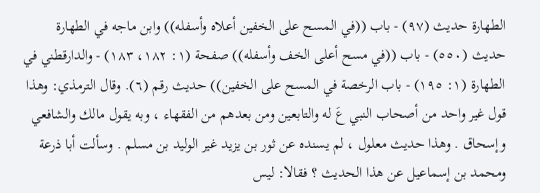الطهارة حديث (٩٧) - باب ((في المسح على الخفين أعلاه وأسفله)) وابن ماجه في الطهارة حديث (٥٥٠) - باب ((في مسح أعلى الخف وأسفله)) صفحة (١: ١٨٢، ١٨٣) - والدارقطني في الطهارة (١: ١٩٥) - باب الرخصة في المسح على الخفين)) حديث رقم (٦). وقال الترمذي: وهذا قول غير واحد من أصحاب النبي عَ له والتابعين ومن بعدهم من الفقهاء ، وبه يقول مالك والشافعي وإسحاق . وهذا حديث معلول ، لم يسنده عن ثور بن يزيد غير الوليد بن مسلم . وسألت أبا ذرعة ومحمد بن إسماعيل عن هذا الحديث ؟ فقالا: ليس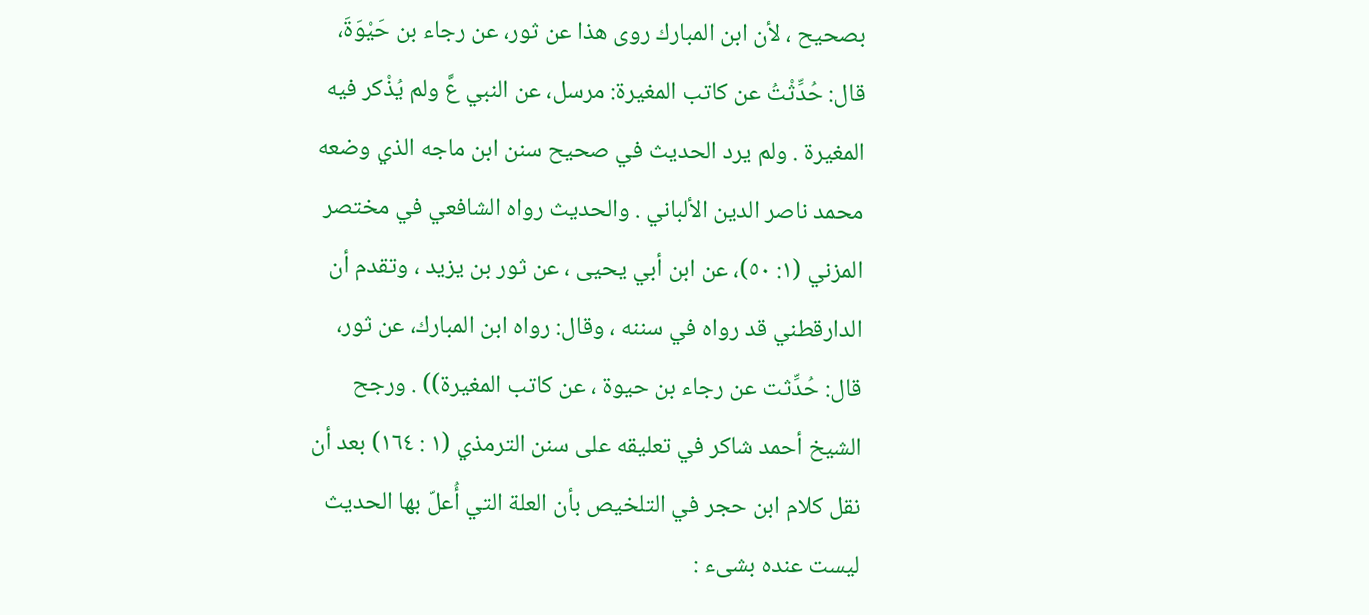بصحيح ، لأن ابن المبارك روى هذا عن ثور، عن رجاء بن حَيْوَةَ، قال: حُدِّثْتُ عن كاتب المغيرة: مرسل، عن النبي عَّ ولم يُذْكر فيه المغيرة . ولم يرد الحديث في صحيح سنن ابن ماجه الذي وضعه محمد ناصر الدين الألباني . والحديث رواه الشافعي في مختصر المزني (١: ٥٠)، عن ابن أبي يحيى ، عن ثور بن يزيد ، وتقدم أن الدارقطني قد رواه في سننه ، وقال: رواه ابن المبارك، عن ثور، قال: حُدِّثت عن رجاء بن حيوة ، عن كاتب المغيرة)) . ورجح الشيخ أحمد شاكر في تعليقه على سنن الترمذي (١ : ١٦٤) بعد أن نقل كلام ابن حجر في التلخيص بأن العلة التي أُعلّ بها الحديث ليست عنده بشىء :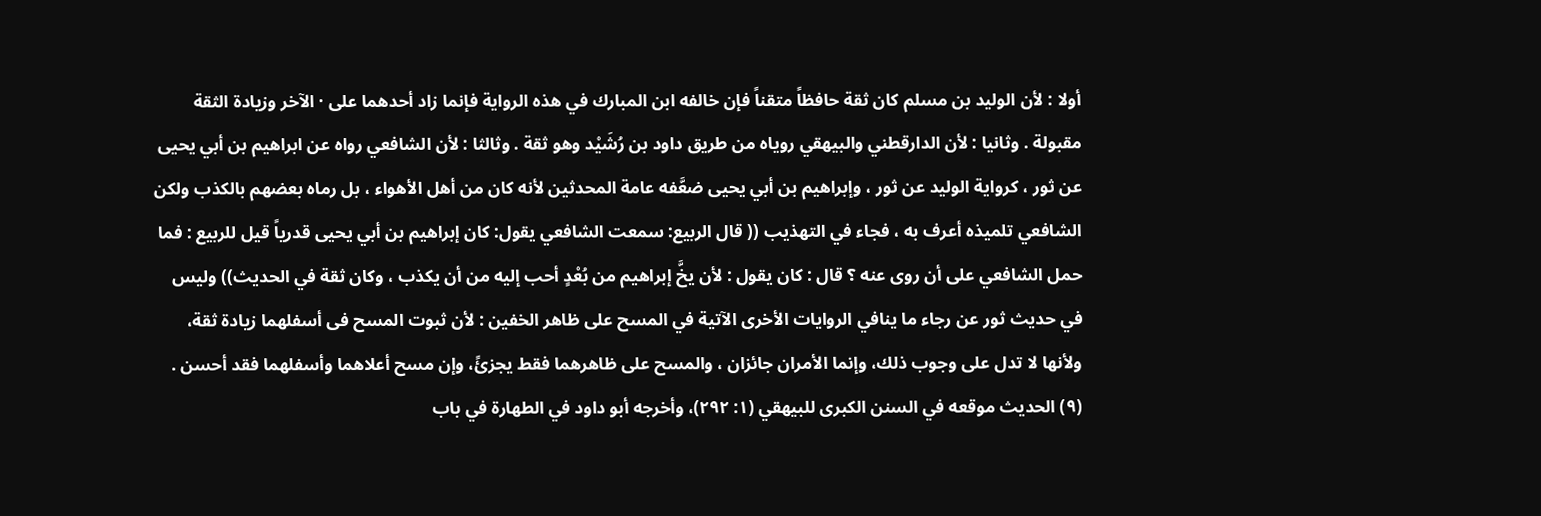أولا : لأن الوليد بن مسلم كان ثقة حافظاً متقناً فإن خالفه ابن المبارك في هذه الرواية فإنما زاد أحدهما على · الآخر وزيادة الثقة مقبولة . وثانيا : لأن الدارقطني والبيهقي روياه من طريق داود بن رُشَيْد وهو ثقة . وثالثا : لأن الشافعي رواه عن ابراهيم بن أبي يحيى عن ثور ، كرواية الوليد عن ثور ، وإبراهيم بن أبي يحيى ضعَّفه عامة المحدثين لأنه كان من أهل الأهواء ، بل رماه بعضهم بالكذب ولكن الشافعي تلميذه أعرف به ، فجاء في التهذيب (( قال الربيع: سمعت الشافعي يقول: كان إبراهيم بن أبي يحيى قدرياً قيل للربيع : فما حمل الشافعي على أن روى عنه ؟ قال : كان يقول : لأن يخَّ إبراهيم من بُعْدٍ أحب إليه من أن يكذب ، وكان ثقة في الحديث)) وليس في حديث ثور عن رجاء ما ينافي الروايات الأخرى الآتية في المسح على ظاهر الخفين : لأن ثبوت المسح فى أسفلهما زيادة ثقة، ولأنها لا تدل على وجوب ذلك، وإنما الأمران جائزان ، والمسح على ظاهرهما فقط يجزئً، وإن مسح أعلاهما وأسفلهما فقد أحسن . (٩) الحديث موقعه في السنن الكبرى للبيهقي (١: ٢٩٢)، وأخرجه أبو داود في الطهارة في باب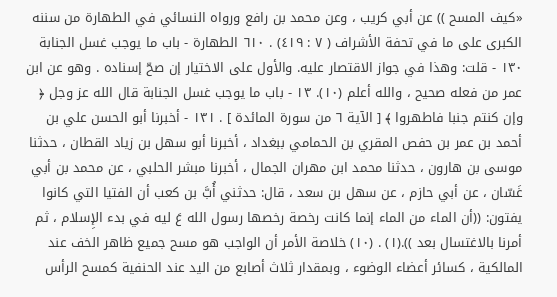«كيف المسح )) عن أبي كريب ، وعن محمد بن رافع ورواه النسائي في الطهارة من سننه الكبرى على ما في تحفة الأشراف ( ٧ : ٤١٩) . ٦١٠ الطهارة - باب ما يوجب غسل الجنابة ١٣٠ - قلت: وهذا في جواز الاقتصار عليه. والأول على الاختيار إن صحّ إسناده . وهو عن ابن عمر من فعله صحيح ، والله أعلم (١٠). ١٣ - باب ما يوجب غسل الجنابة قال الله عز وجل ﴿ وإن كنتم جنبا فاطهروا ﴾ [ الآية ٦ من سورة المائدة ] . ١٣١ - أخبرنا أبو الحسن علي بن أحمد بن عمر بن حفص المقري بن الحمامي ببغداد ، أخبرنا أبو سهل بن زياد القطان ، حدثنا موسى بن هارون ، حدثنا محمد ابن مهران الجمال ، أخبرنا مبشر الحلبي ، عن محمد بن أبي غَسّان ، عن أبي حازم ، عن سهل بن سعد ، قال: حدثني أُبَّ بن كعب أن الفتيا التي كانوا يفتون: ((أن الماء من الماء إنما كانت رخصة رخصها رسول الله عَ ليه في بدء الإِسلام ، ثم أمرنا بالاغتسال بعد )).(١) . (١٠) خلاصة الأمر أن الواجب هو مسح جميع ظاهر الخف عند المالكية ، كسائر أعضاء الوضوء ، وبمقدار ثلاث أصابع من اليد عند الحنفية كمسح الرأس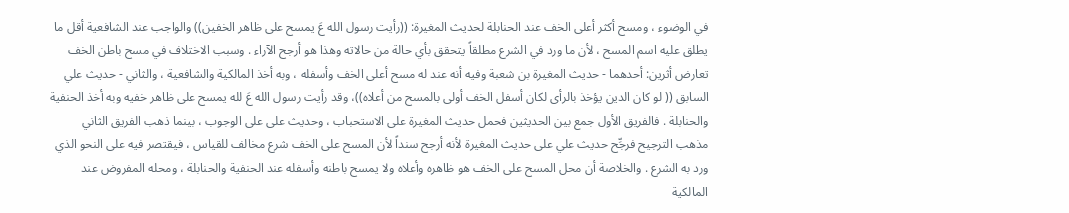في الوضوء ، ومسح أكثر أعلى الخف عند الحنابلة لحديث المغيرة: ((رأيت رسول الله عَ يمسح على ظاهر الخفين)) والواجب عند الشافعية أقل ما يطلق عليه اسم المسح ، لأن ما ورد في الشرع مطلقاً يتحقق بأي حالة من حالاته وهذا هو أرجح الآراء . وسبب الاختلاف في مسح باطن الخف تعارض أثرين: أحدهما - حديث المغيرة بن شعبة وفيه أنه عند له مسح أعلى الخف وأسفله ، وبه أخذ المالكية والشافعية ، والثاني - حديث علي السابق (( لو كان الدين يؤخذ بالرأى لكان أسفل الخف أولى بالمسح من أعلاه))، وقد رأيت رسول الله عَ لله يمسح على ظاهر خفيه وبه أخذ الحنفية والحنابلة . فالفريق الأول جمع بين الحديثين فحمل حديث المغيرة على الاستحباب ، وحديث على على الوجوب ، بينما ذهب الفريق الثاني مذهب الترجيح فرجِّح حديث علي على حديث المغيرة لأنه أرجح سنداً لأن المسح على الخف شرع مخالف للقياس ، فيقتصر فيه على النحو الذي ورد به الشرع . والخلاصة أن محل المسح على الخف هو ظاهره وأعلاه ولا يمسح باطنه وأسفله عند الحنفية والحنابلة ، ومحله المفروض عند المالكية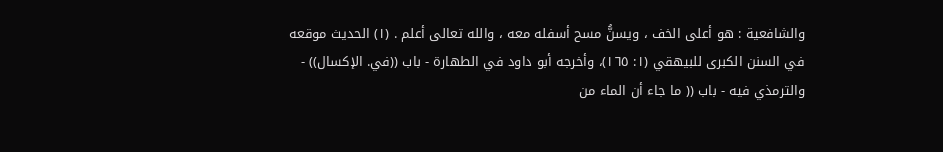والشافعية : هو أعلى الخف ، ويسنُّ مسح أسفله معه ، والله تعالى أعلم . (١) الحديث موقعه في السنن الكبرى للبيهقي (١: ١٦٥)، وأخرجه أبو داود في الطهارة - باب ((في. الإكسال)) - والترمذي فيه - باب (( ما جاء أن الماء من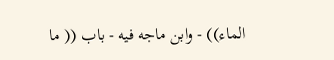الماء)) - وابن ماجه فيه - باب (( ما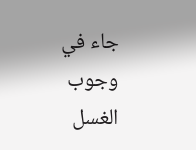جاء في وجوب الغسل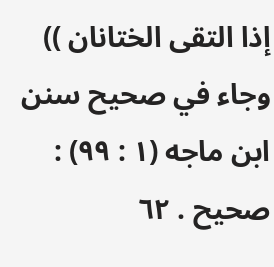إذا التقى الختانان )) وجاء في صحيح سنن ابن ماجه (١ : ٩٩) : صحيح . ٦٢